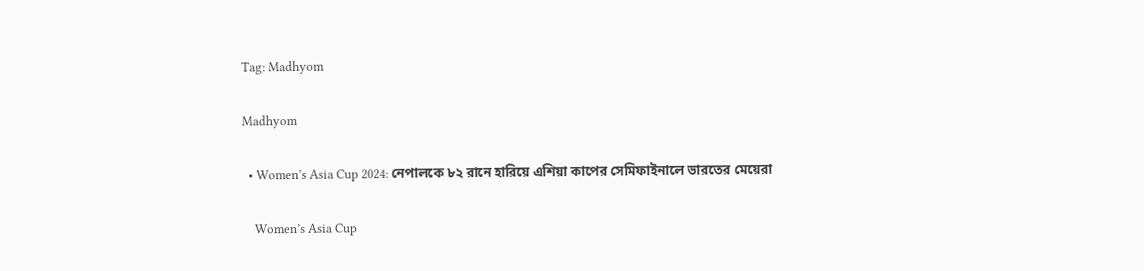Tag: Madhyom

Madhyom

  • Women’s Asia Cup 2024: নেপালকে ৮২ রানে হারিয়ে এশিয়া কাপের সেমিফাইনালে ভারতের মেয়েরা

    Women’s Asia Cup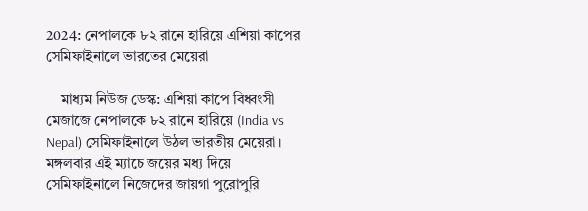2024: নেপালকে ৮২ রানে হারিয়ে এশিয়া কাপের সেমিফাইনালে ভারতের মেয়েরা

    মাধ্যম নিউজ ডেস্ক: এশিয়া কাপে বিধ্বংসী মেজাজে নেপালকে ৮২ রানে হারিয়ে (India vs Nepal) সেমিফাইনালে উঠল ভারতীয় মেয়েরা। মঙ্গলবার এই ম্যাচে জয়ের মধ্য দিয়ে সেমিফাইনালে নিজেদের জায়গা পুরোপুরি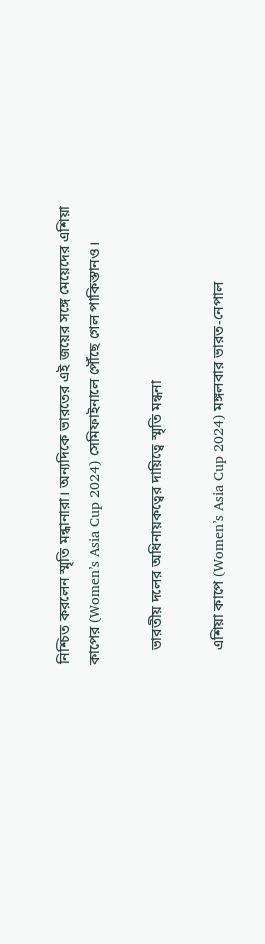নিশ্চিত করলেন স্মৃতি মন্ধানারা। অন্যদিকে ভারতের এই জয়ের সঙ্গে মেয়েদের এশিয়া কাপের (Women’s Asia Cup 2024) সেমিফাইনালে পৌঁছে গেল পাকিস্তানও।

    ভারতীয় দলের অধিনায়কত্বের দায়িত্বে স্মৃতি মন্ধনা

    এশিয়া কাপে (Women’s Asia Cup 2024) মঙ্গলবার ভারত-নেপাল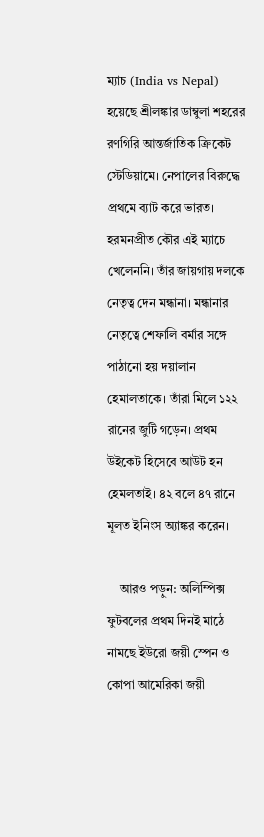ম্যাচ (India vs Nepal) হয়েছে শ্রীলঙ্কার ডাম্বুলা শহরের রণগিরি আন্তর্জাতিক ক্রিকেট স্টেডিয়ামে। নেপালের বিরুদ্ধে প্রথমে ব্যাট করে ভারত। হরমনপ্রীত কৌর এই ম্যাচে খেলেননি। তাঁর জায়গায় দলকে নেতৃত্ব দেন মন্ধানা। মন্ধানার নেতৃত্বে শেফালি বর্মার সঙ্গে পাঠানো হয় দয়ালান হেমালতাকে। তাঁরা মিলে ১২২ রানের জুটি গড়েন। প্রথম উইকেট হিসেবে আউট হন হেমলতাই। ৪২ বলে ৪৭ রানে মূলত ইনিংস অ্যাঙ্কর করেন।

    আরও পড়ুন: অলিম্পিক্স ফুটবলের প্রথম দিনই মাঠে নামছে ইউরো জয়ী স্পেন ও কোপা আমেরিকা জয়ী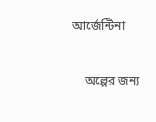আর্জেন্টিনা

    অল্পের জন্য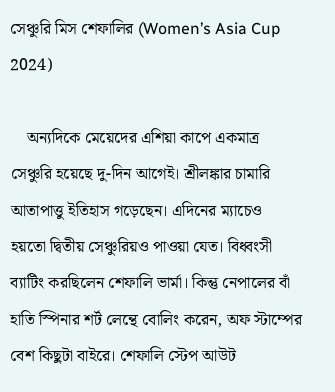সেঞ্চুরি মিস শেফালির (Women’s Asia Cup 2024)

    অন্যদিকে মেয়েদের এশিয়া কাপে একমাত্র সেঞ্চুরি হয়েছে দু-দিন আগেই। শ্রীলঙ্কার চামারি আতাপাত্তু ইতিহাস গড়েছেন। এদিনের ম্যাচেও হয়তো দ্বিতীয় সেঞ্চুরিয়ও পাওয়া যেত। বিধ্বংসী ব্যাটিং করছিলেন শেফালি ভার্মা। কিন্তু নেপালের বাঁ হাতি স্পিনার শর্ট লেন্থে বোলিং করেন, অফ স্টাম্পের বেশ কিছুটা বাইরে। শেফালি স্টেপ আউট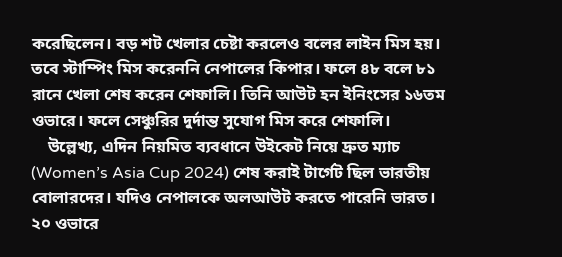করেছিলেন। বড় শট খেলার চেষ্টা করলেও বলের লাইন মিস হয়। তবে স্টাম্পিং মিস করেননি নেপালের কিপার। ফলে ৪৮ বলে ৮১ রানে খেলা শেষ করেন শেফালি। তিনি আউট হন ইনিংসের ১৬তম ওভারে। ফলে সেঞ্চুরির দুর্দান্ত সুযোগ মিস করে শেফালি।
    উল্লেখ্য, এদিন নিয়মিত ব্যবধানে উইকেট নিয়ে দ্রুত ম্যাচ (Women’s Asia Cup 2024) শেষ করাই টার্গেট ছিল ভারতীয় বোলারদের। যদিও নেপালকে অলআউট করতে পারেনি ভারত। ২০ ওভারে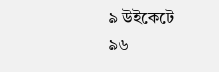৯ উইকেটে ৯৬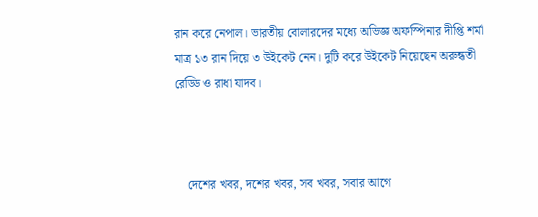রান করে নেপাল। ভারতীয় বোলারদের মধ্যে অভিজ্ঞ অফস্পিনার দীপ্তি শর্মা মাত্র ১৩ রান দিয়ে ৩ উইকেট নেন। দুটি করে উইকেট নিয়েছেন অরুন্ধতী রেড্ডি ও রাধা যাদব।



    দেশের খবর, দশের খবর, সব খবর, সবার আগে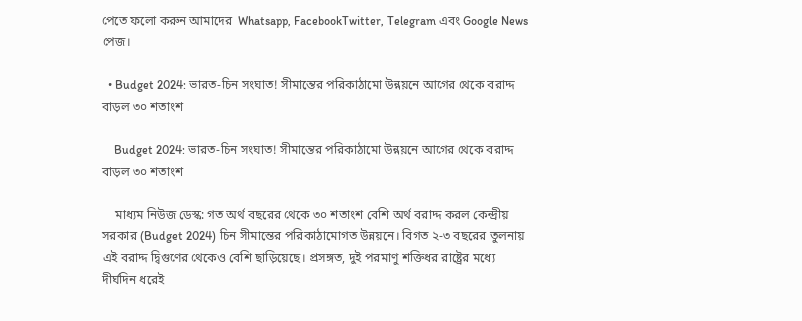পেতে ফলো করুন আমাদের  Whatsapp, FacebookTwitter, Telegram এবং Google News পেজ।

  • Budget 2024: ভারত-চিন সংঘাত! সীমান্তের পরিকাঠামো উন্নয়নে আগের থেকে বরাদ্দ বাড়ল ৩০ শতাংশ

    Budget 2024: ভারত-চিন সংঘাত! সীমান্তের পরিকাঠামো উন্নয়নে আগের থেকে বরাদ্দ বাড়ল ৩০ শতাংশ

    মাধ্যম নিউজ ডেস্ক: গত অর্থ বছরের থেকে ৩০ শতাংশ বেশি অর্থ বরাদ্দ করল কেন্দ্রীয় সরকার (Budget 2024) চিন সীমান্তের পরিকাঠামোগত উন্নয়নে। বিগত ২-৩ বছরের তুলনায় এই বরাদ্দ দ্বিগুণের থেকেও বেশি ছাড়িয়েছে। প্রসঙ্গত, দুই পরমাণু শক্তিধর রাষ্ট্রের মধ্যে দীর্ঘদিন ধরেই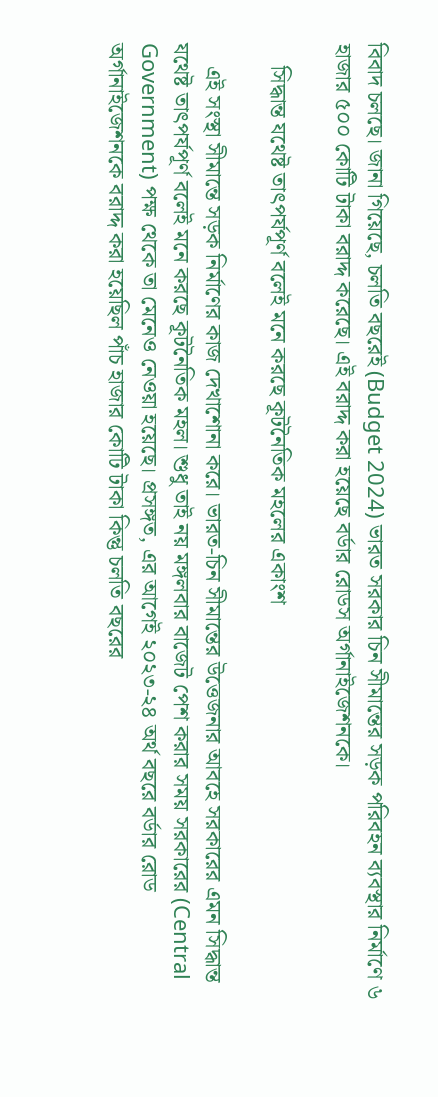বিবাদ চলছে। জানা গিয়েছে, চলতি বছরেই (Budget 2024) ভারত সরকার চিন সীমান্তের সড়ক পরিবহন ব্যবস্থার নির্মাণে ৬ হাজার ৫০০ কোটি টাকা বরাদ্দ করেছে। এই বরাদ্দ করা হয়েছে বর্ডার রোডস অর্গানাইজেশনকে।

    সিদ্ধান্ত যথেষ্ট তাৎপর্যপূর্ণ বলেই মনে করছে কূটনৈতিক মহলের একাংশ

    এই সংস্থা সীমান্তে সড়ক নির্মাণের কাজ দেখাশোনা করে। ভারত-চিন সীমান্তের উত্তেজনার আবহে সরকারের এমন সিদ্ধান্ত যথেষ্ট তাৎপর্যপূর্ণ বলেই মনে করছে কূটনৈতিক মহল। শুধু তাই নয় মঙ্গলবার বাজেট পেশ করার সময় সরকারের (Central Government) পক্ষ থেকে তা মেনেও নেওয়া হয়েছে। প্রসঙ্গত, এর আগেই ২০২৩-২৪ অর্থ বছরে বর্ডার রোড অর্গানাইজেশনকে বরাদ্দ করা হয়েছিল পাঁচ হাজার কোটি টাকা কিন্তু চলতি বছরের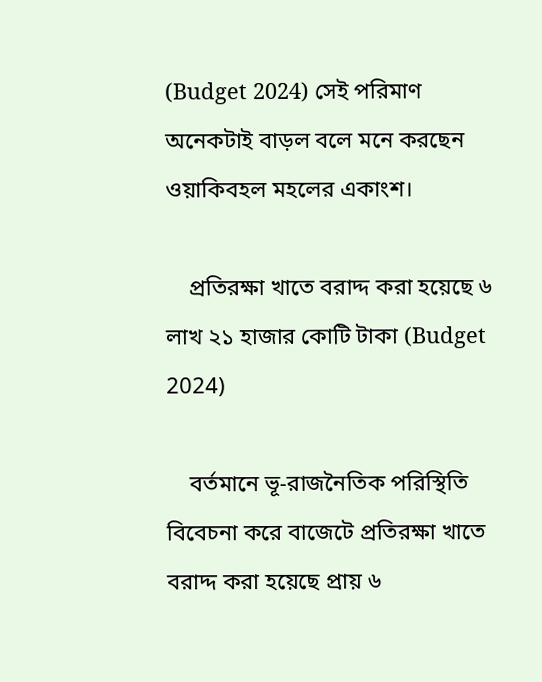(Budget 2024) সেই পরিমাণ অনেকটাই বাড়ল বলে মনে করছেন ওয়াকিবহল মহলের একাংশ।

    প্রতিরক্ষা খাতে বরাদ্দ করা হয়েছে ৬ লাখ ২১ হাজার কোটি টাকা (Budget 2024)

    বর্তমানে ভূ-রাজনৈতিক পরিস্থিতি বিবেচনা করে বাজেটে প্রতিরক্ষা খাতে বরাদ্দ করা হয়েছে প্রায় ৬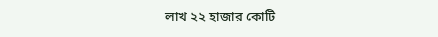লাখ ২২ হাজার কোটি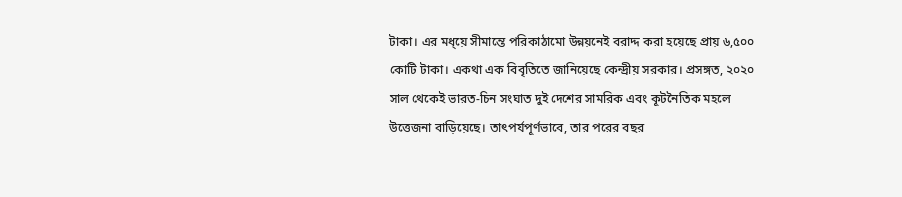টাকা। এর মধ্য়ে সীমান্তে পরিকাঠামো উন্নয়নেই বরাদ্দ করা হয়েছে প্রায় ৬,৫০০ কোটি টাকা। একথা এক বিবৃতিতে জানিয়েছে কেন্দ্রীয় সরকার। প্রসঙ্গত, ২০২০ সাল থেকেই ভারত-চিন সংঘাত দুই দেশের সামরিক এবং কূটনৈতিক মহলে উত্তেজনা বাড়িয়েছে। তাৎপর্যপূর্ণভাবে, তার পরের বছর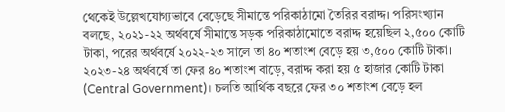থেকেই উল্লেখযোগ্যভাবে বেড়েছে সীমান্তে পরিকাঠামো তৈরির বরাদ্দ। পরিসংখ্যান বলছে, ২০২১-২২ অর্থবর্ষে সীমান্তে সড়ক পরিকাঠামোতে বরাদ্দ হয়েছিল ২,৫০০ কোটি টাকা, পরের অর্থবর্ষে ২০২২-২৩ সালে তা ৪০ শতাংশ বেড়ে হয় ৩,৫০০ কোটি টাকা। ২০২৩-২৪ অর্থবর্ষে তা ফের ৪০ শতাংশ বাড়ে, বরাদ্দ করা হয় ৫ হাজার কোটি টাকা (Central Government)। চলতি আর্থিক বছরে ফের ৩০ শতাংশ বেড়ে হল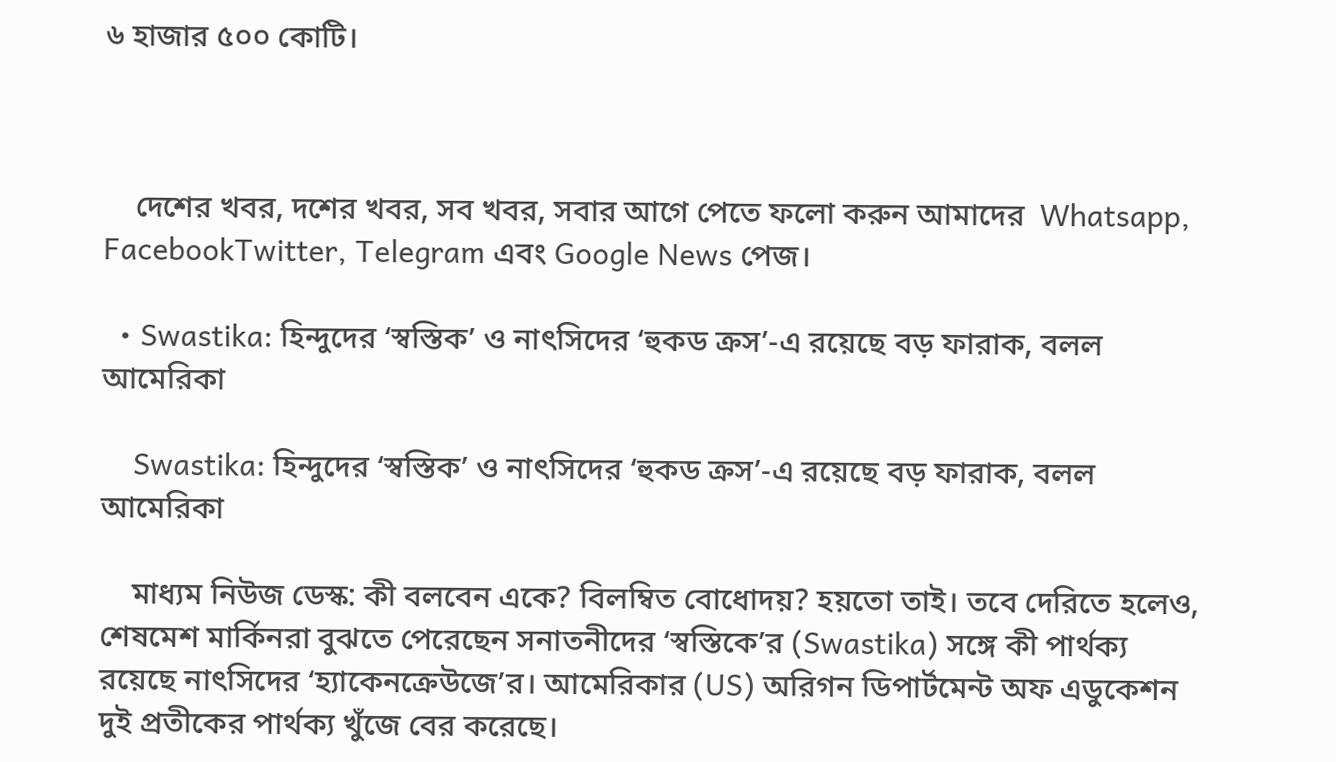৬ হাজার ৫০০ কোটি।



    দেশের খবর, দশের খবর, সব খবর, সবার আগে পেতে ফলো করুন আমাদের  Whatsapp, FacebookTwitter, Telegram এবং Google News পেজ।

  • Swastika: হিন্দুদের ‘স্বস্তিক’ ও নাৎসিদের ‘হুকড ক্রস’-এ রয়েছে বড় ফারাক, বলল আমেরিকা

    Swastika: হিন্দুদের ‘স্বস্তিক’ ও নাৎসিদের ‘হুকড ক্রস’-এ রয়েছে বড় ফারাক, বলল আমেরিকা

    মাধ্যম নিউজ ডেস্ক: কী বলবেন একে? বিলম্বিত বোধোদয়? হয়তো তাই। তবে দেরিতে হলেও, শেষমেশ মার্কিনরা বুঝতে পেরেছেন সনাতনীদের ‘স্বস্তিকে’র (Swastika) সঙ্গে কী পার্থক্য রয়েছে নাৎসিদের ‘হ্যাকেনক্রেউজে’র। আমেরিকার (US) অরিগন ডিপার্টমেন্ট অফ এডুকেশন দুই প্রতীকের পার্থক্য খুঁজে বের করেছে।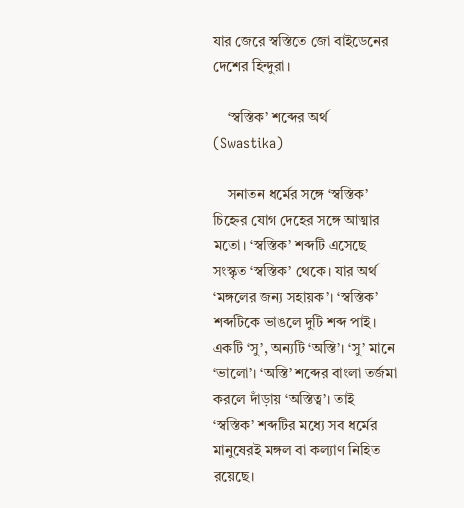যার জেরে স্বস্তিতে জো বাইডেনের দেশের হিন্দুরা।

    ‘স্বস্তিক’ শব্দের অর্থ (Swastika)

    সনাতন ধর্মের সঙ্গে ‘স্বস্তিক’ চিহ্নের যোগ দেহের সঙ্গে আত্মার মতো। ‘স্বস্তিক’ শব্দটি এসেছে সংস্কৃত ‘স্বস্তিক’ থেকে। যার অর্থ ‘মঙ্গলের জন্য সহায়ক’। ‘স্বস্তিক’ শব্দটিকে ভাঙলে দুটি শব্দ পাই। একটি ‘সু’, অন্যটি ‘অস্তি’। ‘সু’ মানে ‘ভালো’। ‘অস্তি’ শব্দের বাংলা তর্জমা করলে দাঁড়ায় ‘অস্তিত্ব’। তাই ‘স্বস্তিক’ শব্দটির মধ্যে সব ধর্মের মানুষেরই মঙ্গল বা কল্যাণ নিহিত রয়েছে।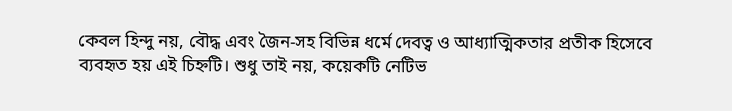কেবল হিন্দু নয়, বৌদ্ধ এবং জৈন-সহ বিভিন্ন ধর্মে দেবত্ব ও আধ্যাত্মিকতার প্রতীক হিসেবে ব্যবহৃত হয় এই চিহ্নটি। শুধু তাই নয়, কয়েকটি নেটিভ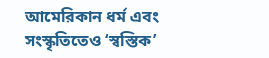আমেরিকান ধর্ম এবং সংস্কৃতিতেও ‘স্বস্তিক’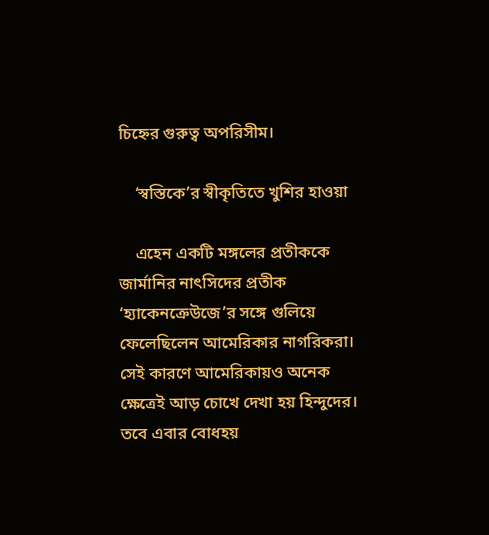চিহ্নের গুরুত্ব অপরিসীম।

    ‘স্বস্তিকে’র স্বীকৃতিতে খুশির হাওয়া

    এহেন একটি মঙ্গলের প্রতীককে জার্মানির নাৎসিদের প্রতীক ‘হ্যাকেনক্রেউজে’র সঙ্গে গুলিয়ে ফেলেছিলেন আমেরিকার নাগরিকরা। সেই কারণে আমেরিকায়ও অনেক ক্ষেত্রেই আড় চোখে দেখা হয় হিন্দুদের। তবে এবার বোধহয়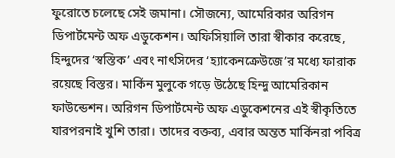ফুরোতে চলেছে সেই জমানা। সৌজন্যে, আমেরিকার অরিগন ডিপার্টমেন্ট অফ এডুকেশন। অফিসিয়ালি তারা স্বীকার করেছে, হিন্দুদের ‘স্বস্তিক’ এবং নাৎসিদের ‘হ্যাকেনক্রেউজে’র মধ্যে ফারাক রয়েছে বিস্তর। মার্কিন মুলুকে গড়ে উঠেছে হিন্দু আমেরিকান ফাউন্ডেশন। অরিগন ডিপার্টমেন্ট অফ এডুকেশনের এই স্বীকৃতিতে যারপরনাই খুশি তারা। তাদের বক্তব্য, এবার অন্তত মার্কিনরা পবিত্র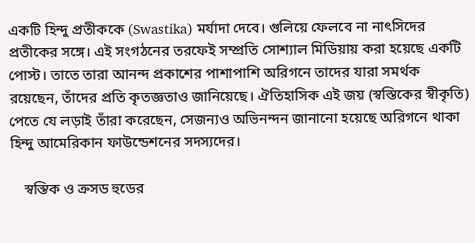একটি হিন্দু প্রতীককে (Swastika) মর্যাদা দেবে। গুলিয়ে ফেলবে না নাৎসিদের প্রতীকের সঙ্গে। এই সংগঠনের তরফেই সম্প্রতি সোশ্যাল মিডিয়ায় করা হয়েছে একটি পোস্ট। তাতে তারা আনন্দ প্রকাশের পাশাপাশি অরিগনে তাদের যারা সমর্থক রয়েছেন, তাঁদের প্রতি কৃতজ্ঞতাও জানিয়েছে। ঐতিহাসিক এই জয় (স্বস্তিকের স্বীকৃতি) পেতে যে লড়াই তাঁরা করেছেন, সেজন্যও অভিনন্দন জানানো হয়েছে অরিগনে থাকা হিন্দু আমেরিকান ফাউন্ডেশনের সদস্যদের।

    স্বস্তিক ও ক্রসড হুডের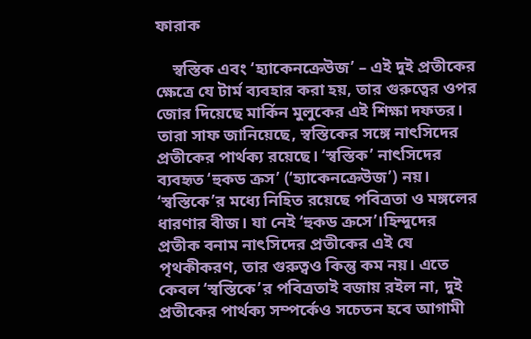ফারাক

    স্বস্তিক এবং ‘হ্যাকেনক্রেউজ’ – এই দুই প্রতীকের ক্ষেত্রে যে টার্ম ব্যবহার করা হয়, তার গুরুত্বের ওপর জোর দিয়েছে মার্কিন মুলুকের এই শিক্ষা দফতর। তারা সাফ জানিয়েছে, স্বস্তিকের সঙ্গে নাৎসিদের প্রতীকের পার্থক্য রয়েছে। ‘স্বস্তিক’ নাৎসিদের ব্যবহৃত ‘হুকড ক্রস’ (‘হ্যাকেনক্রেউজ’) নয়। ‘স্বস্তিকে’র মধ্যে নিহিত রয়েছে পবিত্রতা ও মঙ্গলের ধারণার বীজ। যা নেই ‘হুকড ক্রসে’।হিন্দুদের প্রতীক বনাম নাৎসিদের প্রতীকের এই যে পৃথকীকরণ, তার গুরুত্বও কিন্তু কম নয়। এতে কেবল ‘স্বস্তিকে’র পবিত্রতাই বজায় রইল না, দুই প্রতীকের পার্থক্য সম্পর্কেও সচেতন হবে আগামী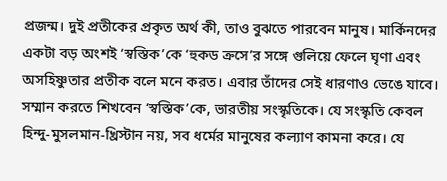প্রজন্ম। দুই প্রতীকের প্রকৃত অর্থ কী, তাও বুঝতে পারবেন মানুষ। মার্কিনদের একটা বড় অংশই ‘স্বস্তিক’কে ‘হুকড ক্রসে’র সঙ্গে গুলিয়ে ফেলে ঘৃণা এবং অসহিষ্ণুতার প্রতীক বলে মনে করত। এবার তাঁদের সেই ধারণাও ভেঙে যাবে। সম্মান করতে শিখবেন ‘স্বস্তিক’কে, ভারতীয় সংস্কৃতিকে। যে সংস্কৃতি কেবল হিন্দু-মুসলমান-খ্রিস্টান নয়, সব ধর্মের মানুষের কল্যাণ কামনা করে। যে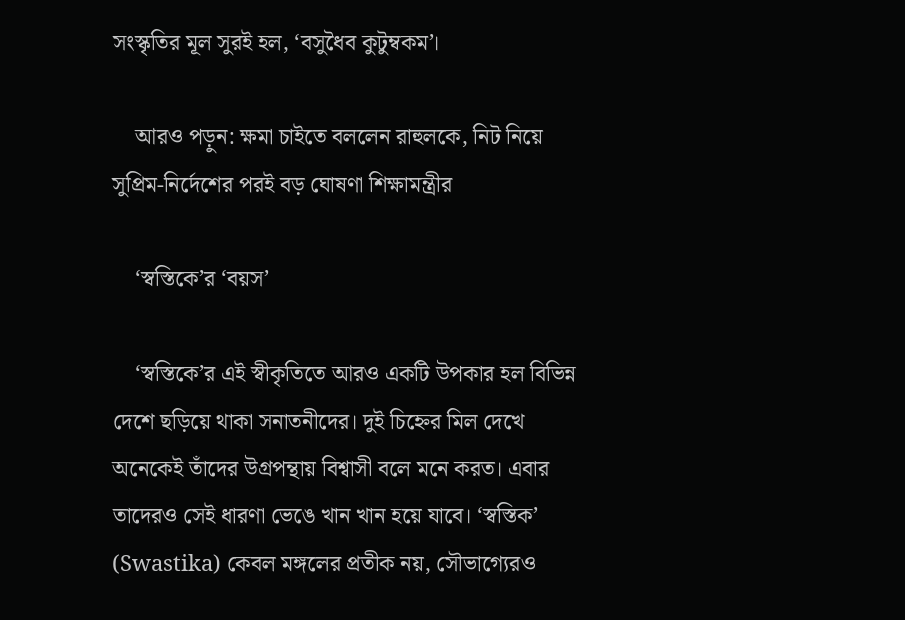সংস্কৃতির মূল সুরই হল, ‘বসুধৈব কুটুম্বকম’।

    আরও পড়ুন: ক্ষমা চাইতে বললেন রাহুলকে, নিট নিয়ে সুপ্রিম-নির্দেশের পরই বড় ঘোষণা শিক্ষামন্ত্রীর

    ‘স্বস্তিকে’র ‘বয়স’

    ‘স্বস্তিকে’র এই স্বীকৃতিতে আরও একটি উপকার হল বিভিন্ন দেশে ছড়িয়ে থাকা সনাতনীদের। দুই চিহ্নের মিল দেখে অনেকেই তাঁদের উগ্রপন্থায় বিশ্বাসী বলে মনে করত। এবার তাদেরও সেই ধারণা ভেঙে খান খান হয়ে যাবে। ‘স্বস্তিক’ (Swastika) কেবল মঙ্গলের প্রতীক নয়, সৌভাগ্যেরও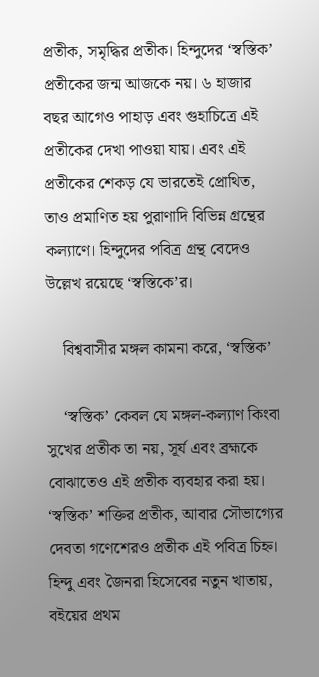প্রতীক, সমৃদ্ধির প্রতীক। হিন্দুদের ‘স্বস্তিক’ প্রতীকের জন্ম আজকে নয়। ৬ হাজার বছর আগেও পাহাড় এবং গুহাচিত্রে এই প্রতীকের দেখা পাওয়া যায়। এবং এই প্রতীকের শেকড় যে ভারতেই প্রোথিত, তাও প্রমাণিত হয় পুরাণাদি বিভিন্ন গ্রন্থের কল্যাণে। হিন্দুদের পবিত্র গ্রন্থ বেদেও উল্লেখ রয়েছে ‘স্বস্তিকে’র।

    বিশ্ববাসীর মঙ্গল কামনা করে, ‘স্বস্তিক’

    ‘স্বস্তিক’ কেবল যে মঙ্গল-কল্যাণ কিংবা সুখের প্রতীক তা নয়, সূর্য এবং ব্রহ্মকে বোঝাতেও এই প্রতীক ব্যবহার করা হয়। ‘স্বস্তিক’ শক্তির প্রতীক, আবার সৌভাগ্যের দেবতা গণেশেরও প্রতীক এই পবিত্র চিহ্ন। হিন্দু এবং জৈনরা হিসেবের নতুন খাতায়, বইয়ের প্রথম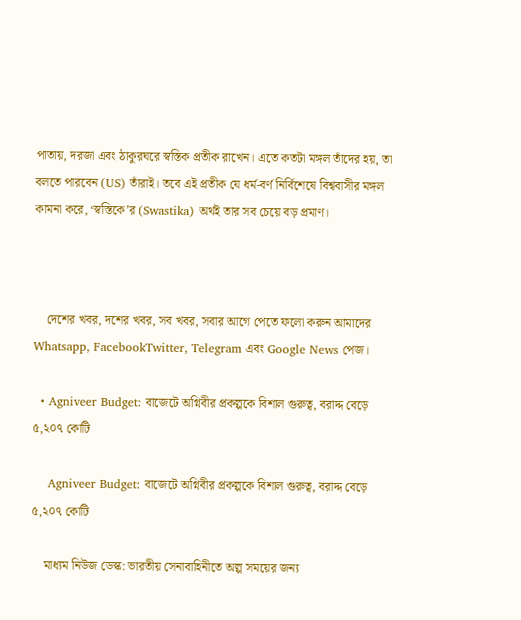পাতায়, দরজা এবং ঠাকুরঘরে স্বস্তিক প্রতীক রাখেন। এতে কতটা মঙ্গল তাঁদের হয়, তা বলতে পারবেন (US) তাঁরাই। তবে এই প্রতীক যে ধর্ম-বর্ণ নির্বিশেষে বিশ্ববাসীর মঙ্গল কামনা করে, ‘স্বস্তিকে’র (Swastika) অর্থই তার সব চেয়ে বড় প্রমাণ।



    দেশের খবর, দশের খবর, সব খবর, সবার আগে পেতে ফলো করুন আমাদের  Whatsapp, FacebookTwitter, Telegram এবং Google News পেজ।

  • Agniveer Budget: বাজেটে অগ্নিবীর প্রকল্পকে বিশাল গুরুত্ব, বরাদ্দ বেড়ে ৫,২০৭ কোটি

    Agniveer Budget: বাজেটে অগ্নিবীর প্রকল্পকে বিশাল গুরুত্ব, বরাদ্দ বেড়ে ৫,২০৭ কোটি

    মাধ্যম নিউজ ডেস্ক: ভারতীয় সেনাবাহিনীতে অল্প সময়ের জন্য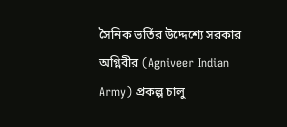সৈনিক ভর্তির উদ্দেশ্যে সরকার অগ্নিবীর (Agniveer Indian Army) প্রকল্প চালু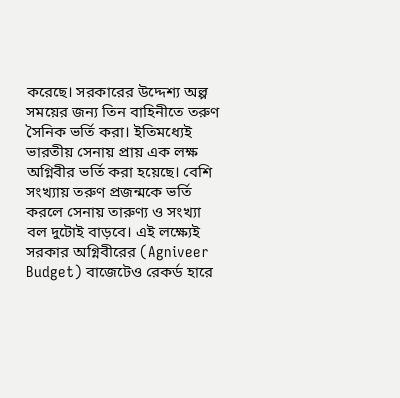করেছে। সরকারের উদ্দেশ্য অল্প সময়ের জন্য তিন বাহিনীতে তরুণ সৈনিক ভর্তি করা। ইতিমধ্যেই ভারতীয় সেনায় প্রায় এক লক্ষ অগ্নিবীর ভর্তি করা হয়েছে। বেশি সংখ্যায় তরুণ প্রজন্মকে ভর্তি করলে সেনায় তারুণ্য ও সংখ্যা বল দুটোই বাড়বে। এই লক্ষ্যেই সরকার অগ্নিবীরের (Agniveer Budget) বাজেটেও রেকর্ড হারে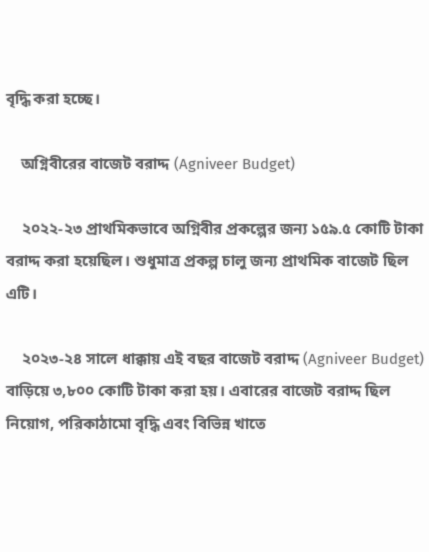বৃদ্ধি করা হচ্ছে।

    অগ্নিবীরের বাজেট বরাদ্দ (Agniveer Budget)

    ২০২২-২৩ প্রাথমিকভাবে অগ্নিবীর প্রকল্পের জন্য ১৫৯.৫ কোটি টাকা বরাদ্দ করা হয়েছিল। শুধুমাত্র প্রকল্প চালু জন্য প্রাথমিক বাজেট ছিল এটি।

    ২০২৩-২৪ সালে ধাক্কায় এই বছর বাজেট বরাদ্দ (Agniveer Budget) বাড়িয়ে ৩,৮০০ কোটি টাকা করা হয়। এবারের বাজেট বরাদ্দ ছিল নিয়োগ, পরিকাঠামো বৃদ্ধি এবং বিভিন্ন খাতে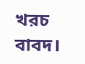খরচ বাবদ।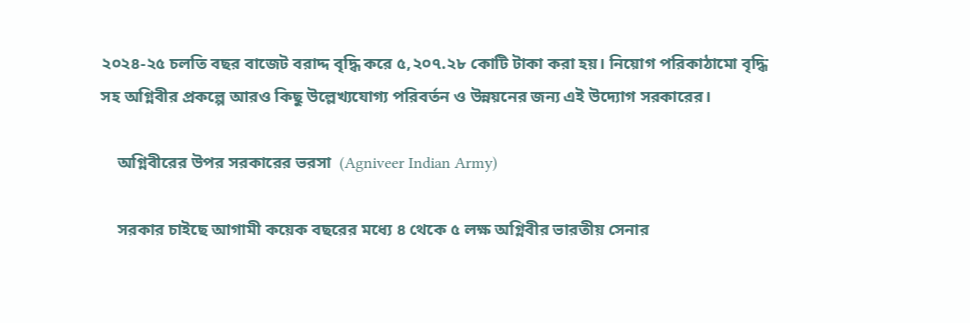২০২৪-২৫ চলতি বছর বাজেট বরাদ্দ বৃদ্ধি করে ৫,২০৭.২৮ কোটি টাকা করা হয়। নিয়োগ পরিকাঠামো বৃদ্ধি সহ অগ্নিবীর প্রকল্পে আরও কিছু উল্লেখ্যযোগ্য পরিবর্তন ও উন্নয়নের জন্য এই উদ্যোগ সরকারের।

    অগ্নিবীরের উপর সরকারের ভরসা  (Agniveer Indian Army)

    সরকার চাইছে আগামী কয়েক বছরের মধ্যে ৪ থেকে ৫ লক্ষ অগ্নিবীর ভারতীয় সেনার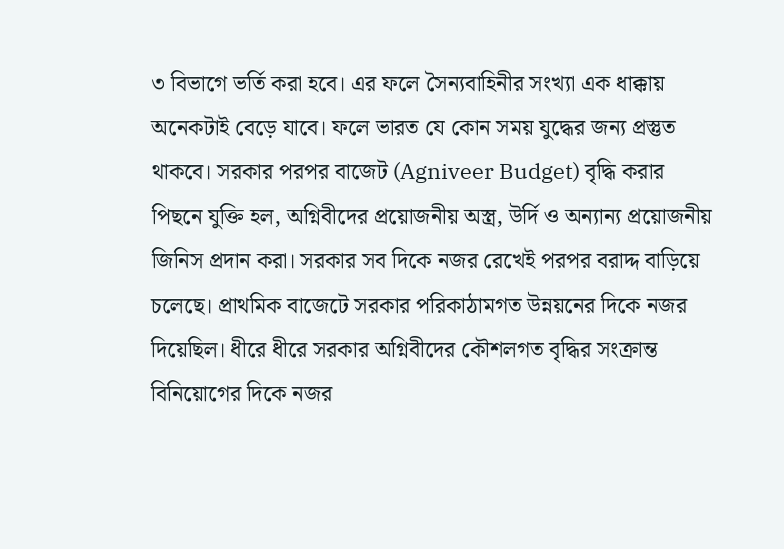৩ বিভাগে ভর্তি করা হবে। এর ফলে সৈন্যবাহিনীর সংখ্যা এক ধাক্কায় অনেকটাই বেড়ে যাবে। ফলে ভারত যে কোন সময় যুদ্ধের জন্য প্রস্তুত থাকবে। সরকার পরপর বাজেট (Agniveer Budget) বৃদ্ধি করার পিছনে যুক্তি হল, অগ্নিবীদের প্রয়োজনীয় অস্ত্র, উর্দি ও অন্যান্য প্রয়োজনীয় জিনিস প্রদান করা। সরকার সব দিকে নজর রেখেই পরপর বরাদ্দ বাড়িয়ে চলেছে। প্রাথমিক বাজেটে সরকার পরিকাঠামগত উন্নয়নের দিকে নজর দিয়েছিল। ধীরে ধীরে সরকার অগ্নিবীদের কৌশলগত বৃদ্ধির সংক্রান্ত বিনিয়োগের দিকে নজর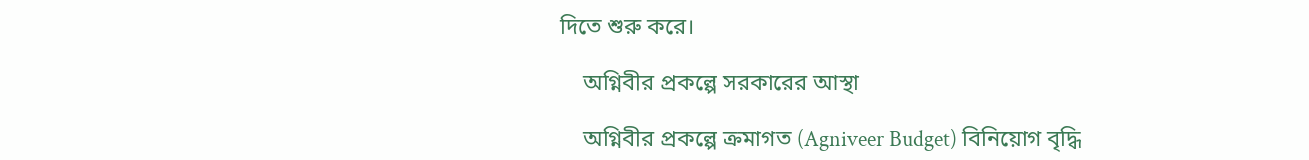দিতে শুরু করে।

    অগ্নিবীর প্রকল্পে সরকারের আস্থা

    অগ্নিবীর প্রকল্পে ক্রমাগত (Agniveer Budget) বিনিয়োগ বৃদ্ধি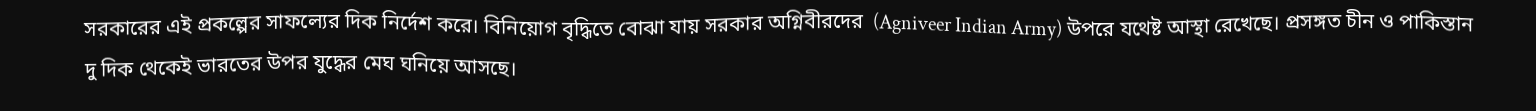সরকারের এই প্রকল্পের সাফল্যের দিক নির্দেশ করে। বিনিয়োগ বৃদ্ধিতে বোঝা যায় সরকার অগ্নিবীরদের  (Agniveer Indian Army) উপরে যথেষ্ট আস্থা রেখেছে। প্রসঙ্গত চীন ও পাকিস্তান দু দিক থেকেই ভারতের উপর যুদ্ধের মেঘ ঘনিয়ে আসছে।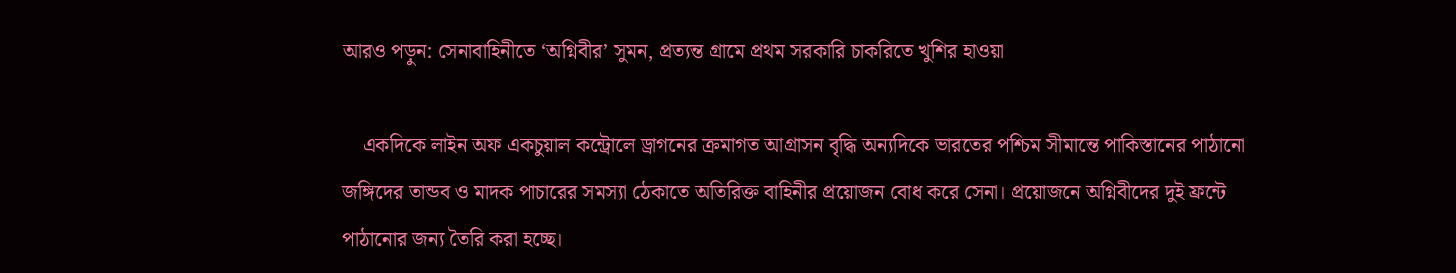আরও পড়ুন: সেনাবাহিনীতে ‘অগ্নিবীর’ সুমন, প্রত্যন্ত গ্রামে প্রথম সরকারি চাকরিতে খুশির হাওয়া

    একদিকে লাইন অফ একচুয়াল কন্ট্রোলে ড্রাগনের ক্রমাগত আগ্রাসন বৃদ্ধি অন্যদিকে ভারতের পশ্চিম সীমান্তে পাকিস্তানের পাঠানো জঙ্গিদের তান্ডব ও মাদক পাচারের সমস্যা ঠেকাতে অতিরিক্ত বাহিনীর প্রয়োজন বোধ করে সেনা। প্রয়োজনে অগ্নিবীদের দুই ফ্রন্টে পাঠানোর জন্য তৈরি করা হচ্ছে।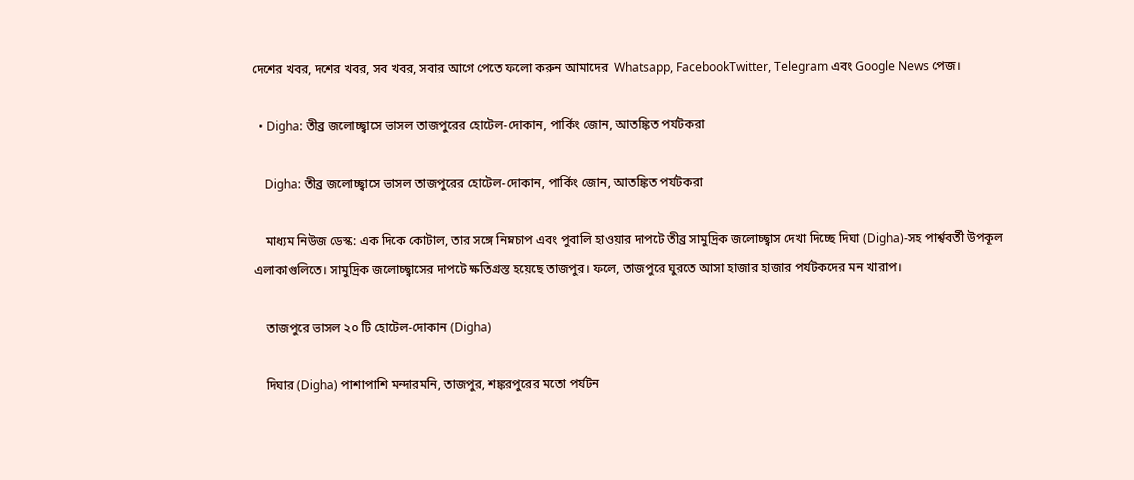দেশের খবর, দশের খবর, সব খবর, সবার আগে পেতে ফলো করুন আমাদের  Whatsapp, FacebookTwitter, Telegram এবং Google News পেজ।

  • Digha: তীব্র জলোচ্ছ্বাসে ভাসল তাজপুরের হোটেল-দোকান, পার্কিং জোন, আতঙ্কিত পর্যটকরা

    Digha: তীব্র জলোচ্ছ্বাসে ভাসল তাজপুরের হোটেল-দোকান, পার্কিং জোন, আতঙ্কিত পর্যটকরা

    মাধ্যম নিউজ ডেস্ক: এক দিকে কোটাল, তার সঙ্গে নিম্নচাপ এবং পুবালি হাওয়ার দাপটে তীব্র সামুদ্রিক জলোচ্ছ্বাস দেখা দিচ্ছে দিঘা (Digha)-সহ পার্শ্ববর্তী উপকূল এলাকাগুলিতে। সামুদ্রিক জলোচ্ছ্বাসের দাপটে ক্ষতিগ্রস্ত হয়েছে তাজপুর। ফলে, তাজপুরে ঘুরতে আসা হাজার হাজার পর্যটকদের মন খারাপ।

    তাজপুরে ভাসল ২০ টি হোটেল-দোকান (Digha)

    দিঘার (Digha) পাশাপাশি মন্দারমনি, তাজপুর, শঙ্করপুরের মতো পর্যটন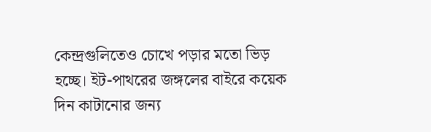কেন্দ্রগুলিতেও চোখে পড়ার মতো ভিড় হচ্ছে। ইট-পাথরের জঙ্গলের বাইরে কয়েক দিন কাটানোর জন্য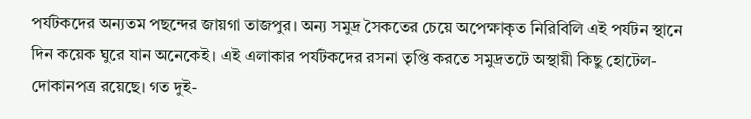পর্যটকদের অন্যতম পছন্দের জায়গা তাজপুর। অন্য সমুদ্র সৈকতের চেয়ে অপেক্ষাকৃত নিরিবিলি এই পর্যটন স্থানে দিন কয়েক ঘুরে যান অনেকেই। এই এলাকার পর্যটকদের রসনা তৃপ্তি করতে সমুদ্রতটে অস্থায়ী কিছু হোটেল-দোকানপত্র রয়েছে। গত দুই-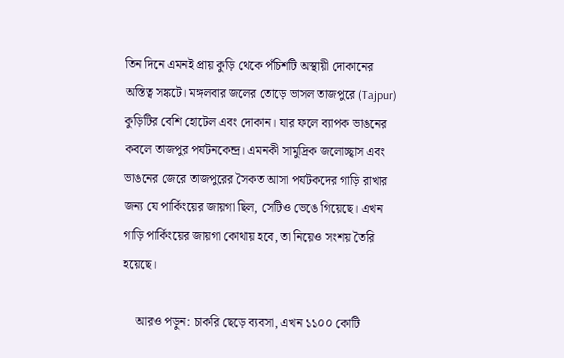তিন দিনে এমনই প্রায় কুড়ি থেকে পঁচিশটি অস্থায়ী দোকানের অস্তিত্ব সঙ্কটে। মঙ্গলবার জলের তোড়ে ভাসল তাজপুরে (Tajpur) কুড়িটির বেশি হোটেল এবং দোকান। যার ফলে ব্যাপক ভাঙনের কবলে তাজপুর পর্যটনকেন্দ্র। এমনকী সামুদ্রিক জলোচ্ছ্বাস এবং ভাঙনের জেরে তাজপুরের সৈকত আসা পর্যটকদের গাড়ি রাখার জন্য যে পার্কিংয়ের জায়গা ছিল, সেটিও ভেঙে গিয়েছে। এখন গাড়ি পার্কিংয়ের জায়গা কোথায় হবে, তা নিয়েও সংশয় তৈরি হয়েছে।

    আরও পড়ুন: চাকরি ছেড়ে ব্যবসা, এখন ১১০০ কোটি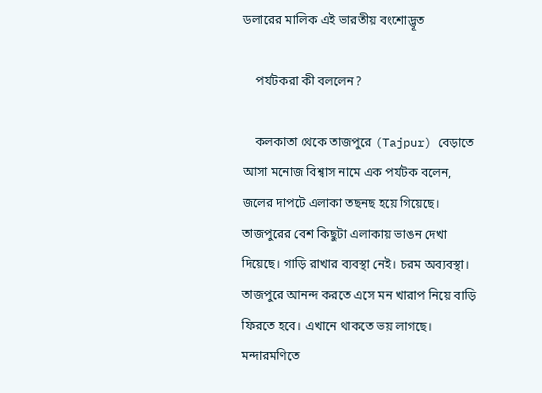ডলারের মালিক এই ভারতীয় বংশোদ্ভূত

    পর্যটকরা কী বললেন?

    কলকাতা থেকে তাজপুরে (Tajpur) বেড়াতে আসা মনোজ বিশ্বাস নামে এক পর্যটক বলেন, জলের দাপটে এলাকা তছনছ হয়ে গিয়েছে। তাজপুরের বেশ কিছুটা এলাকায় ভাঙন দেখা দিয়েছে। গাড়ি রাখার ব্যবস্থা নেই। চরম অব্যবস্থা। তাজপুরে আনন্দ করতে এসে মন খারাপ নিয়ে বাড়ি ফিরতে হবে। এখানে থাকতে ভয় লাগছে। মন্দারমণিতে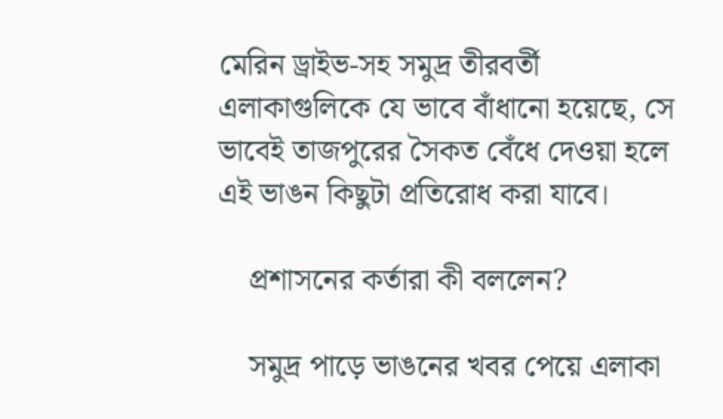মেরিন ড্রাইভ-সহ সমুদ্র তীরবর্তী এলাকাগুলিকে যে ভাবে বাঁধানো হয়েছে, সে ভাবেই তাজপুরের সৈকত বেঁধে দেওয়া হলে এই ভাঙন কিছুটা প্রতিরোধ করা যাবে।

    প্রশাসনের কর্তারা কী বললেন?

    সমুদ্র পাড়ে ভাঙনের খবর পেয়ে এলাকা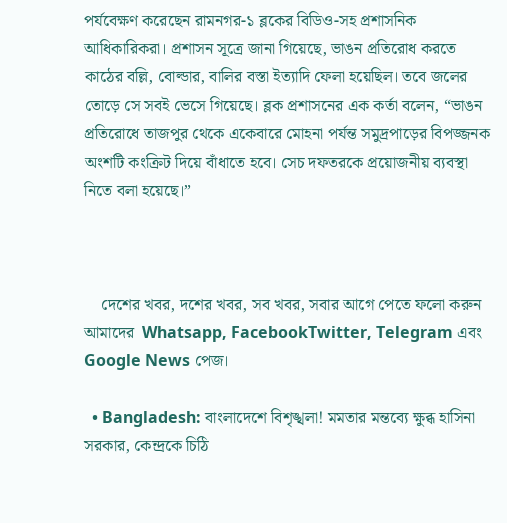পর্যবেক্ষণ করেছেন রামনগর-১ ব্লকের বিডিও-সহ প্রশাসনিক আধিকারিকরা। প্রশাসন সূত্রে জানা গিয়েছে, ভাঙন প্রতিরোধ করতে কাঠের বল্লি, বোল্ডার, বালির বস্তা ইত্যাদি ফেলা হয়েছিল। তবে জলের তোড়ে সে সবই ভেসে গিয়েছে। ব্লক প্রশাসনের এক কর্তা বলেন, “ভাঙন প্রতিরোধে তাজপুর থেকে একেবারে মোহনা পর্যন্ত সমুদ্রপাড়ের বিপজ্জনক অংশটি কংক্রিট দিয়ে বাঁধাতে হবে। সেচ দফতরকে প্রয়োজনীয় ব্যবস্থা নিতে বলা হয়েছে।”



    দেশের খবর, দশের খবর, সব খবর, সবার আগে পেতে ফলো করুন আমাদের  Whatsapp, FacebookTwitter, Telegram এবং Google News পেজ।

  • Bangladesh: বাংলাদেশে বিশৃঙ্খলা! মমতার মন্তব্যে ক্ষুব্ধ হাসিনা সরকার, কেন্দ্রকে চিঠি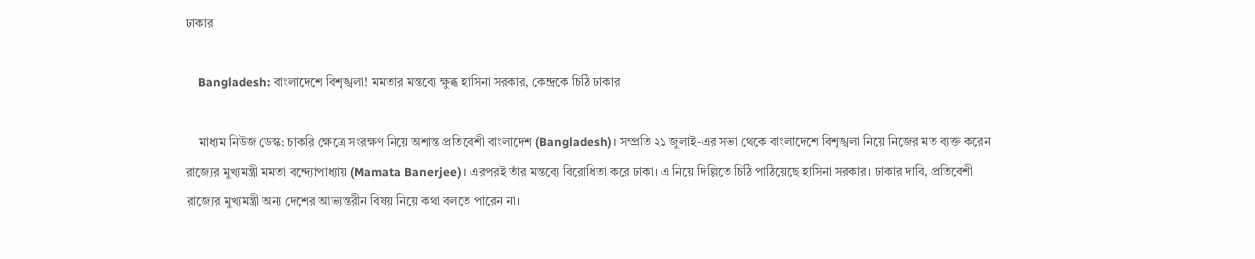ঢাকার

    Bangladesh: বাংলাদেশে বিশৃঙ্খলা! মমতার মন্তব্যে ক্ষুব্ধ হাসিনা সরকার, কেন্দ্রকে চিঠি ঢাকার

    মাধ্যম নিউজ ডেস্ক: চাকরি ক্ষেত্রে সংরক্ষণ নিয়ে অশান্ত প্রতিবেশী বাংলাদেশ (Bangladesh)। সম্প্রতি ২১ জুলাই-এর সভা থেকে বাংলাদেশে বিশৃঙ্খলা নিয়ে নিজের মত ব্যক্ত করেন রাজ্যের মুখ্যমন্ত্রী মমতা বন্দ্যোপাধ্যায় (Mamata Banerjee)। এরপরই তাঁর মন্তব্যে বিরোধিতা করে ঢাকা। এ নিয়ে দিল্লিতে চিঠি পাঠিয়েছে হাসিনা সরকার। ঢাকার দাবি, প্রতিবেশী রাজ্যের মুখ্যমন্ত্রী অন্য দেশের আভ্যন্তরীন বিষয় নিয়ে কথা বলতে পারেন না।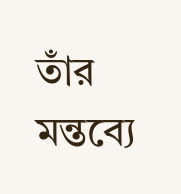তাঁর মন্তব্যে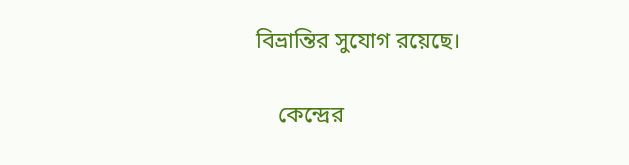বিভ্রান্তির সুযোগ রয়েছে।

    কেন্দ্রের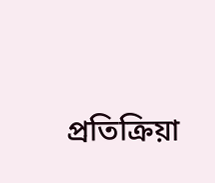প্রতিক্রিয়া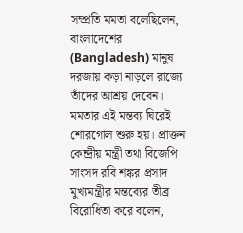সম্প্রতি মমতা বলেছিলেন, বাংলাদেশের (Bangladesh) মানুষ দরজায় কড়া নাড়লে রাজ্যে তাঁদের আশ্রয় দেবেন। মমতার এই মন্তব্য ঘিরেই শোরগোল শুরু হয়। প্রাক্তন কেন্দ্রীয় মন্ত্রী তথা বিজেপি সাংসদ রবি শঙ্কর প্রসাদ মুখ্যমন্ত্রীর মন্তব্যের তীব্র বিরোধিতা করে বলেন,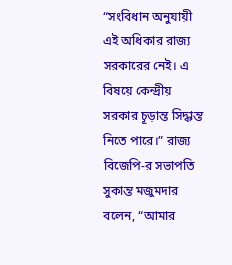“সংবিধান অনুযায়ী এই অধিকার রাজ্য সরকারের নেই। এ বিষয়ে কেন্দ্রীয় সরকার চূড়ান্ত সিদ্ধান্ত নিতে পারে।” রাজ্য বিজেপি-র সভাপতি সুকান্ত মজুমদার বলেন, “আমার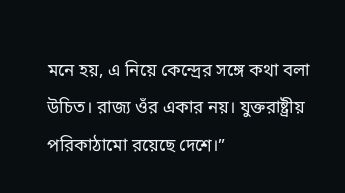মনে হয়, এ নিয়ে কেন্দ্রের সঙ্গে কথা বলা উচিত। রাজ্য ওঁর একার নয়। যুক্তরাষ্ট্রীয় পরিকাঠামো রয়েছে দেশে।”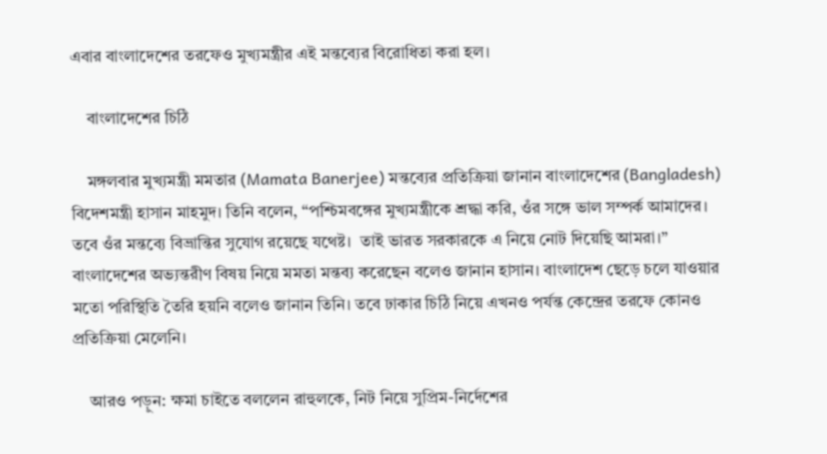এবার বাংলাদেশের তরফেও মুখ্যমন্ত্রীর এই মন্তব্যের বিরোধিতা করা হল।

    বাংলাদেশের চিঠি

    মঙ্গলবার মুখ্যমন্ত্রী মমতার (Mamata Banerjee) মন্তব্যের প্রতিক্রিয়া জানান বাংলাদেশের (Bangladesh) বিদেশমন্ত্রী হাসান মাহমুদ। তিনি বলেন, “পশ্চিমবঙ্গের মুখ্যমন্ত্রীকে শ্রদ্ধা করি, ওঁর সঙ্গে ভাল সম্পর্ক আমাদের। তবে ওঁর মন্তব্যে বিভ্রান্তির সুযোগ রয়েছে যথেষ্ট।  তাই ভারত সরকারকে এ নিয়ে নোট দিয়েছি আমরা।” বাংলাদেশের অভ্যন্তরীণ বিষয় নিয়ে মমতা মন্তব্য করেছেন বলেও জানান হাসান। বাংলাদেশ ছেড়ে চলে যাওয়ার মতো পরিস্থিতি তৈরি হয়নি বলেও জানান তিনি। তবে ঢাকার চিঠি নিয়ে এখনও পর্যন্ত কেন্দ্রের তরফে কোনও প্রতিক্রিয়া মেলেনি।

    আরও পড়ুন: ক্ষমা চাইতে বললেন রাহুলকে, নিট নিয়ে সুপ্রিম-নির্দেশের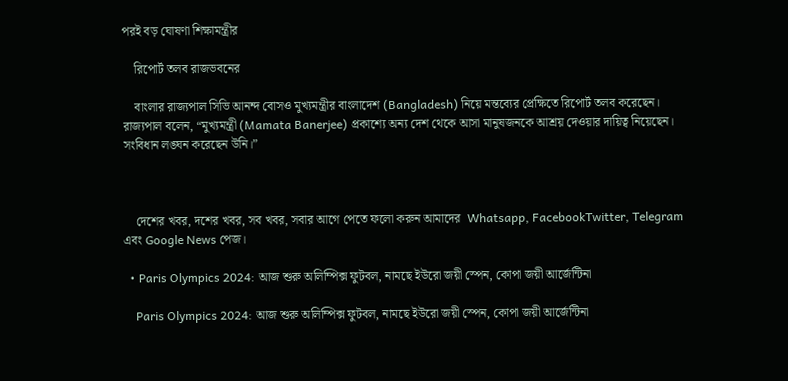পরই বড় ঘোষণা শিক্ষামন্ত্রীর

    রিপোর্ট তলব রাজভবনের

    বাংলার রাজ্যপাল সিভি আনন্দ বোসও মুখ্যমন্ত্রীর বাংলাদেশ (Bangladesh) নিয়ে মন্তব্যের প্রেক্ষিতে রিপোর্ট তলব করেছেন। রাজ্যপাল বলেন, “মুখ্যমন্ত্রী (Mamata Banerjee) প্রকাশ্যে অন্য দেশ থেকে আসা মানুষজনকে আশ্রয় দেওয়ার দায়িত্ব নিয়েছেন। সংবিধান লঙ্ঘন করেছেন উনি।”



    দেশের খবর, দশের খবর, সব খবর, সবার আগে পেতে ফলো করুন আমাদের  Whatsapp, FacebookTwitter, Telegram এবং Google News পেজ।

  • Paris Olympics 2024: আজ শুরু অলিম্পিক্স ফুটবল, নামছে ইউরো জয়ী স্পেন, কোপা জয়ী আর্জেন্টিনা

    Paris Olympics 2024: আজ শুরু অলিম্পিক্স ফুটবল, নামছে ইউরো জয়ী স্পেন, কোপা জয়ী আর্জেন্টিনা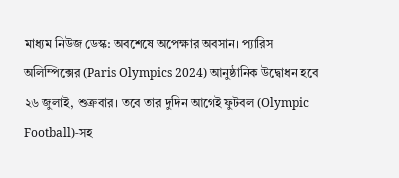মাধ্যম নিউজ ডেস্ক: অবশেষে অপেক্ষার অবসান। প্যারিস অলিম্পিক্সের (Paris Olympics 2024) আনুষ্ঠানিক উদ্বোধন হবে ২৬ জুলাই, শুক্রবার। তবে তার দুদিন আগেই ফুটবল (Olympic Football)-সহ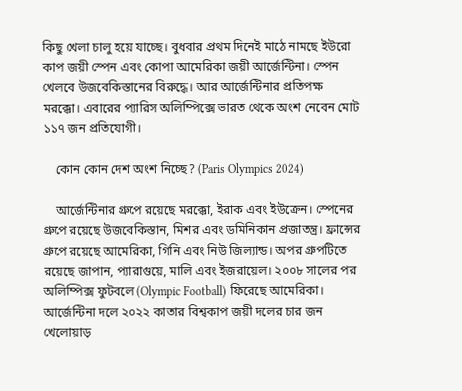কিছু খেলা চালু হয়ে যাচ্ছে। বুধবার প্রথম দিনেই মাঠে নামছে ইউরো কাপ জয়ী স্পেন এবং কোপা আমেরিকা জয়ী আর্জেন্টিনা। স্পেন খেলবে উজবেকিস্তানের বিরুদ্ধে। আর আর্জেন্টিনার প্রতিপক্ষ মরক্কো। এবারের প্যারিস অলিম্পিক্সে ভারত থেকে অংশ নেবেন মোট ১১৭ জন প্রতিযোগী।

    কোন কোন দেশ অংশ নিচ্ছে? (Paris Olympics 2024)

    আর্জেন্টিনার গ্রুপে রয়েছে মরক্কো, ইরাক এবং ইউক্রেন। স্পেনের গ্রুপে রয়েছে উজবেকিস্তান, মিশর এবং ডমিনিকান প্রজাতন্ত্র। ফ্রান্সের গ্রুপে রয়েছে আমেরিকা, গিনি এবং নিউ জিল্যান্ড। অপর গ্রুপটিতে রয়েছে জাপান, প্যারাগুয়ে, মালি এবং ইজরায়েল। ২০০৮ সালের পর অলিম্পিক্স ফুটবলে (Olympic Football) ফিরেছে আমেরিকা। আর্জেন্টিনা দলে ২০২২ কাতার বিশ্বকাপ জয়ী দলের চার জন খেলোয়াড়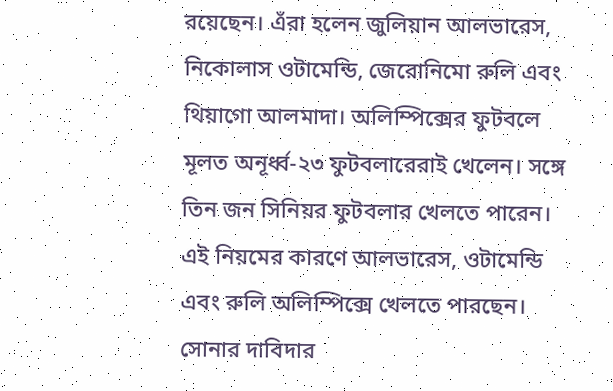রয়েছেন। এঁরা হলেন জুলিয়ান আলভারেস, নিকোলাস ওটামেন্ডি, জেরোনিমো রুলি এবং থিয়াগো আলমাদা। অলিম্পিক্সের ফুটবলে মূলত অনূর্ধ্ব-২৩ ফুটবলারেরাই খেলেন। সঙ্গে তিন জন সিনিয়র ফুটবলার খেলতে পারেন। এই নিয়মের কারণে আলভারেস, ওটামেন্ডি এবং রুলি অলিম্পিক্সে খেলতে পারছেন। সোনার দাবিদার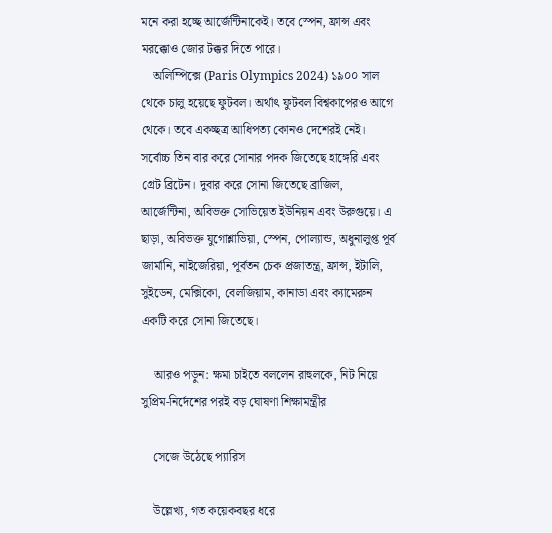মনে করা হচ্ছে আর্জেন্টিনাকেই। তবে স্পেন, ফ্রান্স এবং মরক্কোও জোর টক্কর দিতে পারে।
    অলিম্পিক্সে (Paris Olympics 2024) ১৯০০ সাল থেকে চালু হয়েছে ফুটবল। অর্থাৎ ফুটবল বিশ্বকাপেরও আগে থেকে। তবে একচ্ছত্র আধিপত্য কোনও দেশেরই নেই। সর্বোচ্চ তিন বার করে সোনার পদক জিতেছে হাঙ্গেরি এবং গ্রেট ব্রিটেন। দুবার করে সোনা জিতেছে ব্রাজিল, আর্জেন্টিনা, অবিভক্ত সোভিয়েত ইউনিয়ন এবং উরুগুয়ে। এ ছাড়া, অবিভক্ত যুগোশ্লাভিয়া, স্পেন, পোল্যান্ড, অধুনালুপ্ত পূর্ব জার্মানি, নাইজেরিয়া, পূর্বতন চেক প্রজাতন্ত্র, ফ্রান্স, ইটালি, সুইডেন, মেক্সিকো, বেলজিয়াম, কানাডা এবং ক্যামেরুন একটি করে সোনা জিতেছে।

    আরও পড়ুন: ক্ষমা চাইতে বললেন রাহুলকে, নিট নিয়ে সুপ্রিম-নির্দেশের পরই বড় ঘোষণা শিক্ষামন্ত্রীর

    সেজে উঠেছে প্যারিস

    উল্লেখ্য, গত কয়েকবছর ধরে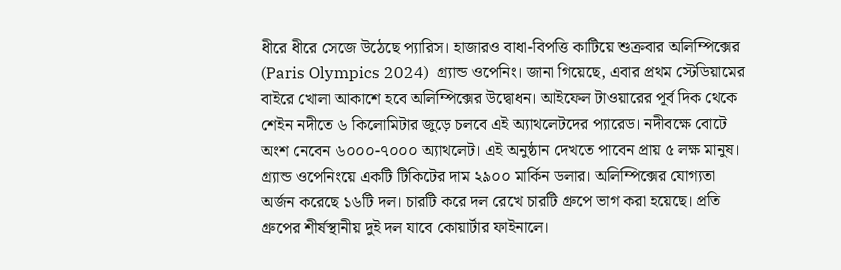ধীরে ধীরে সেজে উঠেছে প্যারিস। হাজারও বাধা-বিপত্তি কাটিয়ে শুক্রবার অলিম্পিক্সের (Paris Olympics 2024)  গ্র্যান্ড ওপেনিং। জানা গিয়েছে, এবার প্রথম স্টেডিয়ামের বাইরে খোলা আকাশে হবে অলিম্পিক্সের উদ্বোধন। আইফেল টাওয়ারের পূর্ব দিক থেকে শেইন নদীতে ৬ কিলোমিটার জুড়ে চলবে এই অ্যাথলেটদের প্যারেড। নদীবক্ষে বোটে অংশ নেবেন ৬০০০-৭০০০ অ্যাথলেট। এই অনুষ্ঠান দেখতে পাবেন প্রায় ৫ লক্ষ মানুষ। গ্র্যান্ড ওপেনিংয়ে একটি টিকিটের দাম ২৯০০ মার্কিন ডলার। অলিম্পিক্সের যোগ্যতা অর্জন করেছে ১৬টি দল। চারটি করে দল রেখে চারটি গ্রুপে ভাগ করা হয়েছে। প্রতি গ্রুপের শীর্ষস্থানীয় দুই দল যাবে কোয়ার্টার ফাইনালে।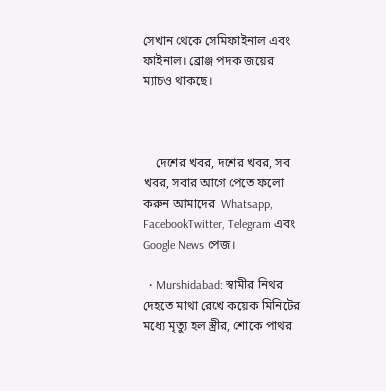সেখান থেকে সেমিফাইনাল এবং ফাইনাল। ব্রোঞ্জ পদক জয়ের ম্যাচও থাকছে।



    দেশের খবর, দশের খবর, সব খবর, সবার আগে পেতে ফলো করুন আমাদের  Whatsapp, FacebookTwitter, Telegram এবং Google News পেজ।

  • Murshidabad: স্বামীর নিথর দেহতে মাথা রেখে কয়েক মিনিটের মধ্যে মৃত্যু হল স্ত্রীর, শোকে পাথর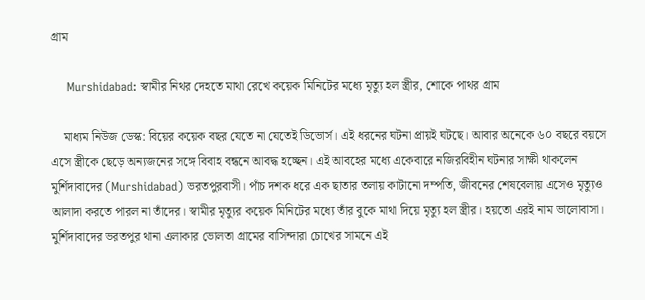গ্রাম

    Murshidabad: স্বামীর নিথর দেহতে মাথা রেখে কয়েক মিনিটের মধ্যে মৃত্যু হল স্ত্রীর, শোকে পাথর গ্রাম

    মাধ্যম নিউজ ডেস্ক: বিয়ের কয়েক বছর যেতে না যেতেই ডিভোর্স। এই ধরনের ঘটনা প্রায়ই ঘটছে। আবার অনেকে ৬০ বছরে বয়সে এসে স্ত্রীকে ছেড়ে অন্যজনের সঙ্গে বিবাহ বন্ধনে আবদ্ধ হচ্ছেন। এই আবহের মধ্যে একেবারে নজিরবিহীন ঘটনার সাক্ষী থাকলেন মুর্শিদাবাদের (Murshidabad) ভরতপুরবাসী। পাঁচ দশক ধরে এক ছাতার তলায় কাটানো দম্পতি, জীবনের শেষবেলায় এসেও মৃত্যুও আলাদা করতে পারল না তাঁদের। স্বামীর মৃত্যুর কয়েক মিনিটের মধ্যে তাঁর বুকে মাথা দিয়ে মৃত্যু হল স্ত্রীর। হয়তো এরই নাম ভালোবাসা। মুর্শিদাবাদের ভরতপুর থানা এলাকার ভোলতা গ্রামের বাসিন্দারা চোখের সামনে এই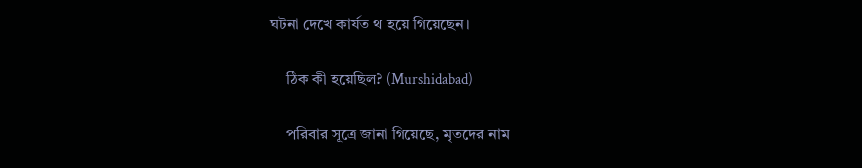ঘটনা দেখে কার্যত থ হয়ে গিয়েছেন।

    ঠিক কী হয়েছিল? (Murshidabad)

    পরিবার সূত্রে জানা গিয়েছে, মৃতদের নাম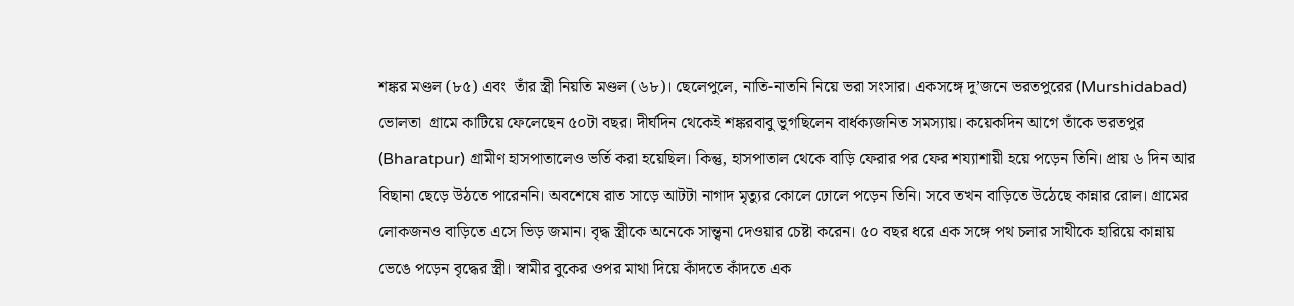শঙ্কর মণ্ডল (৮৫) এবং  তাঁর স্ত্রী নিয়তি মণ্ডল (৬৮)। ছেলেপুলে, নাতি-নাতনি নিয়ে ভরা সংসার। একসঙ্গে দু’জনে ভরতপুরের (Murshidabad) ভোলতা  গ্রামে কাটিয়ে ফেলেছেন ৫০টা বছর। দীর্ঘদিন থেকেই শঙ্করবাবু ভুগছিলেন বার্ধক্যজনিত সমস্যায়। কয়েকদিন আগে তাঁকে ভরতপুর (Bharatpur) গ্রামীণ হাসপাতালেও ভর্তি করা হয়েছিল। কিন্তু, হাসপাতাল থেকে বাড়ি ফেরার পর ফের শয্যাশায়ী হয়ে পড়েন তিনি। প্রায় ৬ দিন আর বিছানা ছেড়ে উঠতে পারেননি। অবশেষে রাত সাড়ে আটটা নাগাদ মৃত্যুর কোলে ঢোলে পড়েন তিনি। সবে তখন বাড়িতে উঠেছে কান্নার রোল। গ্রামের লোকজনও বাড়িতে এসে ভিড় জমান। বৃদ্ধ স্ত্রীকে অনেকে সান্ত্বনা দেওয়ার চেষ্টা করেন। ৫০ বছর ধরে এক সঙ্গে পথ চলার সাথীকে হারিয়ে কান্নায় ভেঙে পড়েন বৃদ্ধের স্ত্রী। স্বামীর বুকের ওপর মাথা দিয়ে কাঁদতে কাঁদতে এক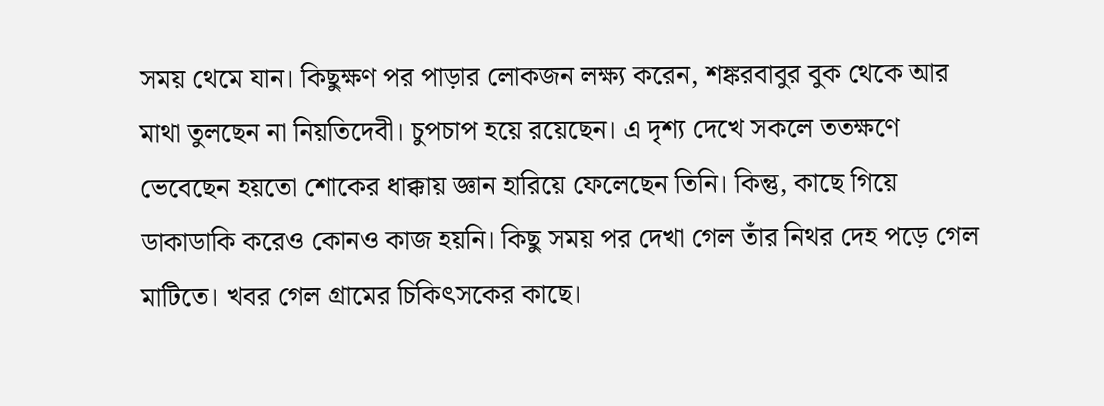সময় থেমে যান। কিছুক্ষণ পর পাড়ার লোকজন লক্ষ্য করেন, শঙ্করবাবুর বুক থেকে আর মাথা তুলছেন না নিয়তিদেবী। চুপচাপ হয়ে রয়েছেন। এ দৃশ্য দেখে সকলে ততক্ষণে ভেবেছেন হয়তো শোকের ধাক্কায় জ্ঞান হারিয়ে ফেলেছেন তিনি। কিন্তু, কাছে গিয়ে ডাকাডাকি করেও কোনও কাজ হয়নি। কিছু সময় পর দেখা গেল তাঁর নিথর দেহ পড়ে গেল মাটিতে। খবর গেল গ্রামের চিকিৎসকের কাছে।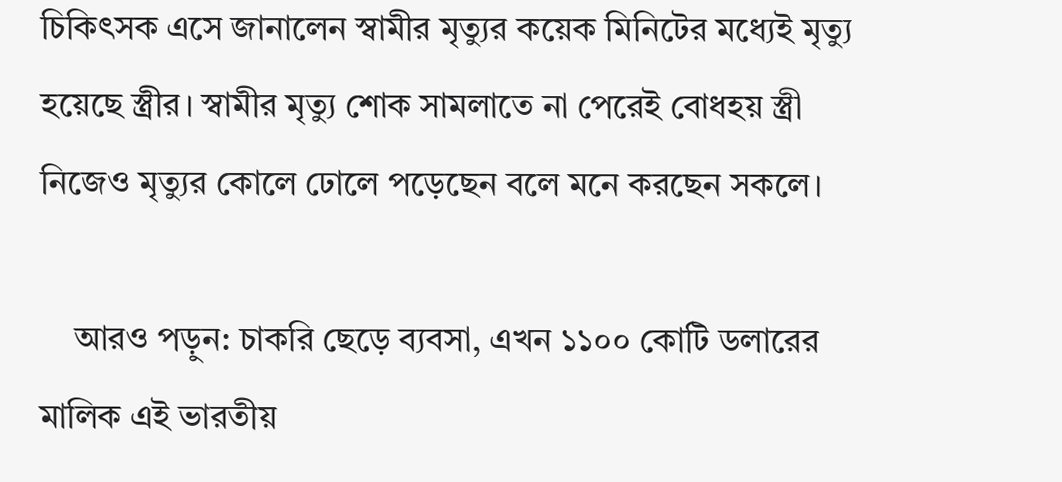চিকিৎসক এসে জানালেন স্বামীর মৃত্যুর কয়েক মিনিটের মধ্যেই মৃত্যু হয়েছে স্ত্রীর। স্বামীর মৃত্যু শোক সামলাতে না পেরেই বোধহয় স্ত্রী নিজেও মৃত্যুর কোলে ঢোলে পড়েছেন বলে মনে করছেন সকলে।

    আরও পড়ুন: চাকরি ছেড়ে ব্যবসা, এখন ১১০০ কোটি ডলারের মালিক এই ভারতীয়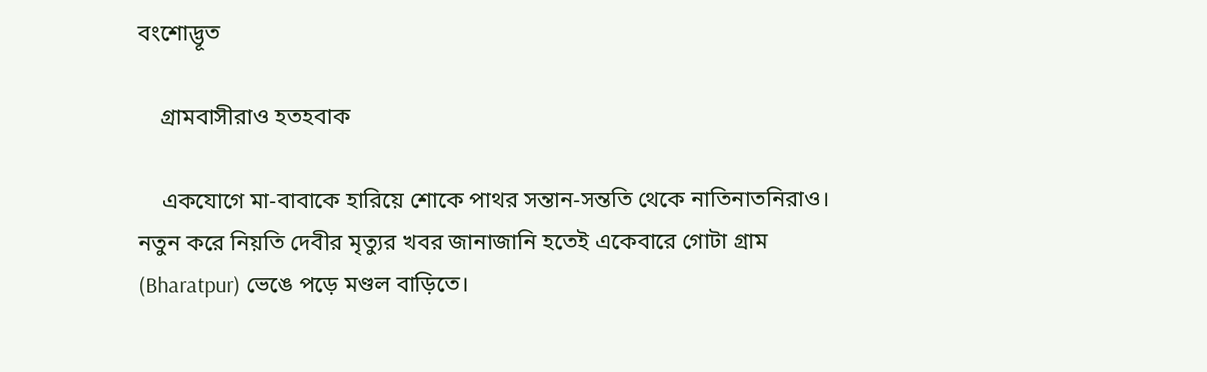বংশোদ্ভূত

    গ্রামবাসীরাও হতহবাক

    একযোগে মা-বাবাকে হারিয়ে শোকে পাথর সন্তান-সন্ততি থেকে নাতিনাতনিরাও। নতুন করে নিয়তি দেবীর মৃত্যুর খবর জানাজানি হতেই একেবারে গোটা গ্রাম (Bharatpur) ভেঙে পড়ে মণ্ডল বাড়িতে।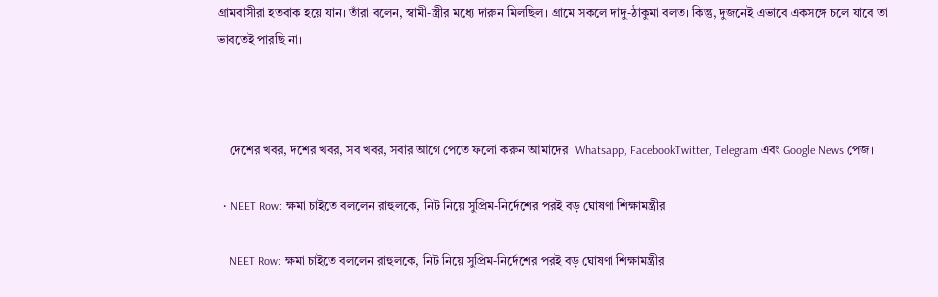গ্রামবাসীরা হতবাক হয়ে যান। তাঁরা বলেন, স্বামী-স্ত্রীর মধ্যে দারুন মিলছিল। গ্রামে সকলে দাদু-ঠাকুমা বলত। কিন্তু, দুজনেই এভাবে একসঙ্গে চলে যাবে তা ভাবতেই পারছি না।



    দেশের খবর, দশের খবর, সব খবর, সবার আগে পেতে ফলো করুন আমাদের  Whatsapp, FacebookTwitter, Telegram এবং Google News পেজ।

  • NEET Row: ক্ষমা চাইতে বললেন রাহুলকে, নিট নিয়ে সুপ্রিম-নির্দেশের পরই বড় ঘোষণা শিক্ষামন্ত্রীর

    NEET Row: ক্ষমা চাইতে বললেন রাহুলকে, নিট নিয়ে সুপ্রিম-নির্দেশের পরই বড় ঘোষণা শিক্ষামন্ত্রীর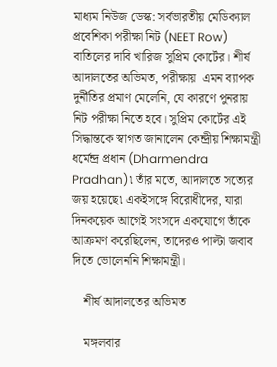মাধ্যম নিউজ ডেস্ক: সর্বভারতীয় মেডিক্যাল প্রবেশিকা পরীক্ষা নিট (NEET Row) বাতিলের দাবি খারিজ সুপ্রিম কোর্টের। শীর্ষ আদালতের অভিমত, পরীক্ষায়  এমন ব্যাপক দুর্নীতির প্রমাণ মেলেনি, যে কারণে পুনরায় নিট পরীক্ষা নিতে হবে। সুপ্রিম কোর্টের এই সিদ্ধান্তকে স্বাগত জানালেন কেন্দ্রীয় শিক্ষামন্ত্রী ধর্মেন্দ্র প্রধান (Dharmendra Pradhan)৷ তাঁর মতে, আদালতে সত্যের জয় হয়েছে৷ একইসঙ্গে বিরোধীদের, যারা দিনকয়েক আগেই সংসদে একযোগে তাঁকে আক্রমণ করেছিলেন, তাদেরও পাল্টা জবাব দিতে ভোলেননি শিক্ষামন্ত্রী।

    শীর্ষ আদালতের অভিমত

    মঙ্গলবার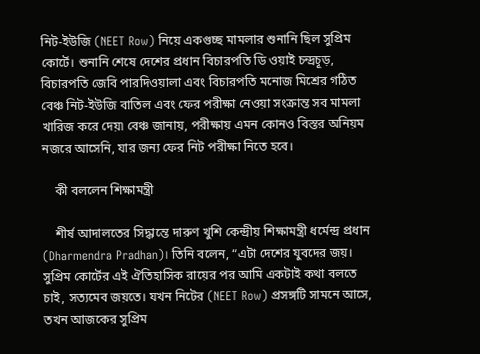নিট-ইউজি (NEET Row) নিয়ে একগুচ্ছ মামলার শুনানি ছিল সুপ্রিম কোর্টে। শুনানি শেষে দেশের প্রধান বিচারপতি ডি ওয়াই চন্দ্রচূড়, বিচারপতি জেবি পারদিওয়ালা এবং বিচারপতি মনোজ মিশ্রের গঠিত বেঞ্চ নিট-ইউজি বাতিল এবং ফের পরীক্ষা নেওয়া সংক্রান্ত সব মামলা খারিজ করে দেয়৷ বেঞ্চ জানায়, পরীক্ষায় এমন কোনও বিস্তর অনিয়ম নজরে আসেনি, যার জন্য ফের নিট পরীক্ষা নিতে হবে।

    কী বললেন শিক্ষামন্ত্রী

    শীর্ষ আদালতের সিদ্ধান্তে দারুণ খুশি কেন্দ্রীয় শিক্ষামন্ত্রী ধর্মেন্দ্র প্রধান (Dharmendra Pradhan)। তিনি বলেন, “এটা দেশের যুবদের জয়। সুপ্রিম কোর্টের এই ঐতিহাসিক রায়ের পর আমি একটাই কথা বলতে চাই, সত্যমেব জয়তে। যখন নিটের (NEET Row) প্রসঙ্গটি সামনে আসে, তখন আজকের সুপ্রিম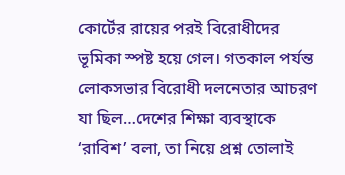কোর্টের রায়ের পরই বিরোধীদের ভূমিকা স্পষ্ট হয়ে গেল। গতকাল পর্যন্ত লোকসভার বিরোধী দলনেতার আচরণ যা ছিল…দেশের শিক্ষা ব্যবস্থাকে ‘রাবিশ’ বলা, তা নিয়ে প্রশ্ন তোলাই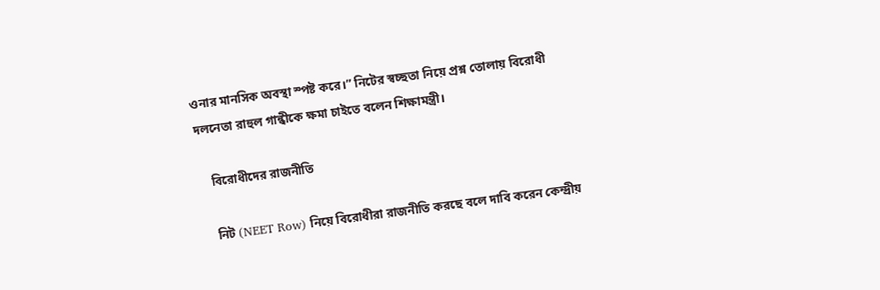ওনার মানসিক অবস্থা স্পষ্ট করে।” নিটের স্বচ্ছতা নিয়ে প্রশ্ন তোলায় বিরোধী দলনেতা রাহুল গান্ধীকে ক্ষমা চাইতে বলেন শিক্ষামন্ত্রী।

    বিরোধীদের রাজনীতি

    নিট (NEET Row) নিয়ে বিরোধীরা রাজনীতি করছে বলে দাবি করেন কেন্দ্রীয়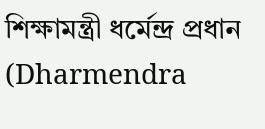শিক্ষামন্ত্রী ধর্মেন্দ্র প্রধান (Dharmendra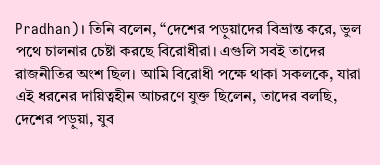Pradhan)। তিনি বলেন, “দেশের পড়ুয়াদের বিভ্রান্ত করে, ভুল পথে চালনার চেষ্টা করছে বিরোধীরা। এগুলি সবই তাদের রাজনীতির অংশ ছিল। আমি বিরোধী পক্ষে থাকা সকলকে, যারা এই ধরনের দায়িত্বহীন আচরণে যুক্ত ছিলেন, তাদের বলছি, দেশের পড়ুয়া, যুব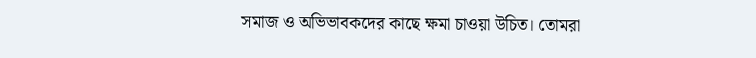সমাজ ও অভিভাবকদের কাছে ক্ষমা চাওয়া উচিত। তোমরা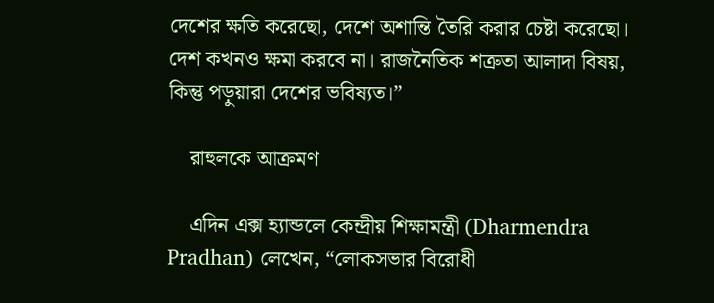দেশের ক্ষতি করেছো, দেশে অশান্তি তৈরি করার চেষ্টা করেছো। দেশ কখনও ক্ষমা করবে না। রাজনৈতিক শত্রুতা আলাদা বিষয়, কিন্তু পড়ুয়ারা দেশের ভবিষ্যত।”

    রাহুলকে আক্রমণ

    এদিন এক্স হ্যান্ডলে কেন্দ্রীয় শিক্ষামন্ত্রী (Dharmendra Pradhan) লেখেন, “লোকসভার বিরোধী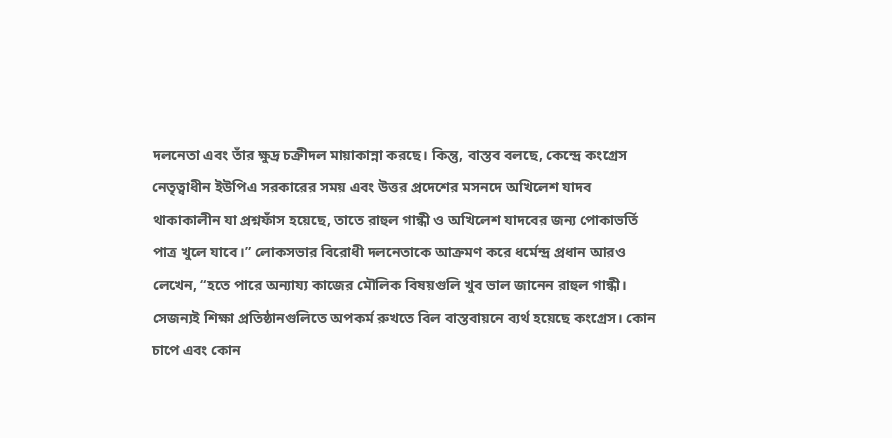দলনেতা এবং তাঁর ক্ষুদ্র চক্রীদল মায়াকান্না করছে। কিন্তু, বাস্তব বলছে, কেন্দ্রে কংগ্রেস নেতৃত্বাধীন ইউপিএ সরকারের সময় এবং উত্তর প্রদেশের মসনদে অখিলেশ যাদব থাকাকালীন যা প্রশ্নফাঁস হয়েছে, তাতে রাহুল গান্ধী ও অখিলেশ যাদবের জন্য পোকাভর্তি পাত্র খুলে যাবে।” লোকসভার বিরোধী দলনেতাকে আক্রমণ করে ধর্মেন্দ্র প্রধান আরও লেখেন, “হতে পারে অন্যায্য কাজের মৌলিক বিষয়গুলি খুব ভাল জানেন রাহুল গান্ধী। সেজন্যই শিক্ষা প্রতিষ্ঠানগুলিতে অপকর্ম রুখতে বিল বাস্তবায়নে ব্যর্থ হয়েছে কংগ্রেস। কোন চাপে এবং কোন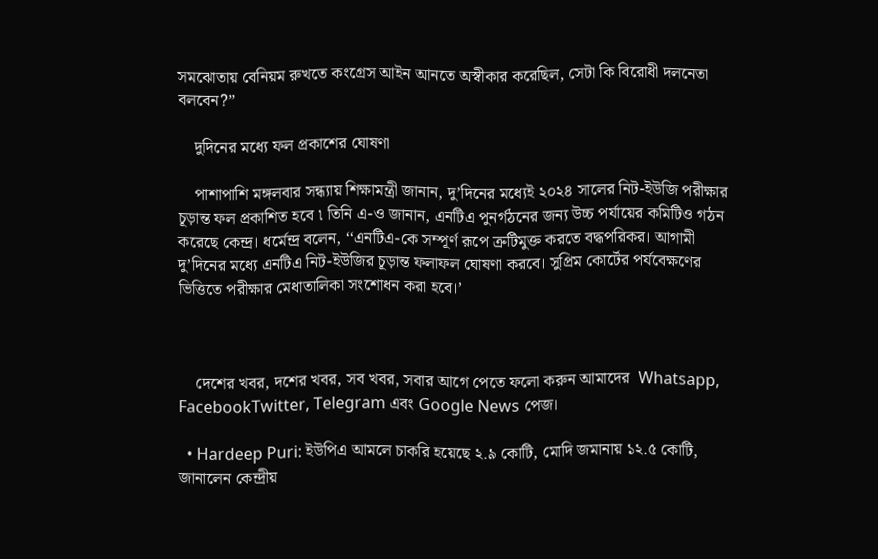সমঝোতায় বেনিয়ম রুখতে কংগ্রেস আইন আনতে অস্বীকার করেছিল, সেটা কি বিরোধী দলনেতা বলবেন?”

    দুদিনের মধ্যে ফল প্রকাশের ঘোষণা

    পাশাপাশি মঙ্গলবার সন্ধ্যায় শিক্ষামন্ত্রী জানান, দু’দিনের মধ্যেই ২০২৪ সালের নিট-ইউজি পরীক্ষার চূড়ান্ত ফল প্রকাশিত হবে ৷ তিনি এ-ও জানান, এনটিএ পুনর্গঠনের জন্য উচ্চ পর্যায়ের কমিটিও গঠন করেছে কেন্দ্র। ধর্মেন্দ্র বলেন, ‘‘এনটিএ-কে সম্পূর্ণ রূপে ত্রুটিমুক্ত করতে বদ্ধপরিকর। আগামী দু’দিনের মধ্যে এনটিএ নিট-ইউজির চূড়ান্ত ফলাফল ঘোষণা করবে। সুপ্রিম কোর্টের পর্যবেক্ষণের ভিত্তিতে পরীক্ষার মেধাতালিকা স‌ংশোধন করা হবে।’



    দেশের খবর, দশের খবর, সব খবর, সবার আগে পেতে ফলো করুন আমাদের  Whatsapp, FacebookTwitter, Telegram এবং Google News পেজ।

  • Hardeep Puri: ইউপিএ আমলে চাকরি হয়েছে ২.৯ কোটি, মোদি জমানায় ১২.৫ কোটি, জানালেন কেন্দ্রীয়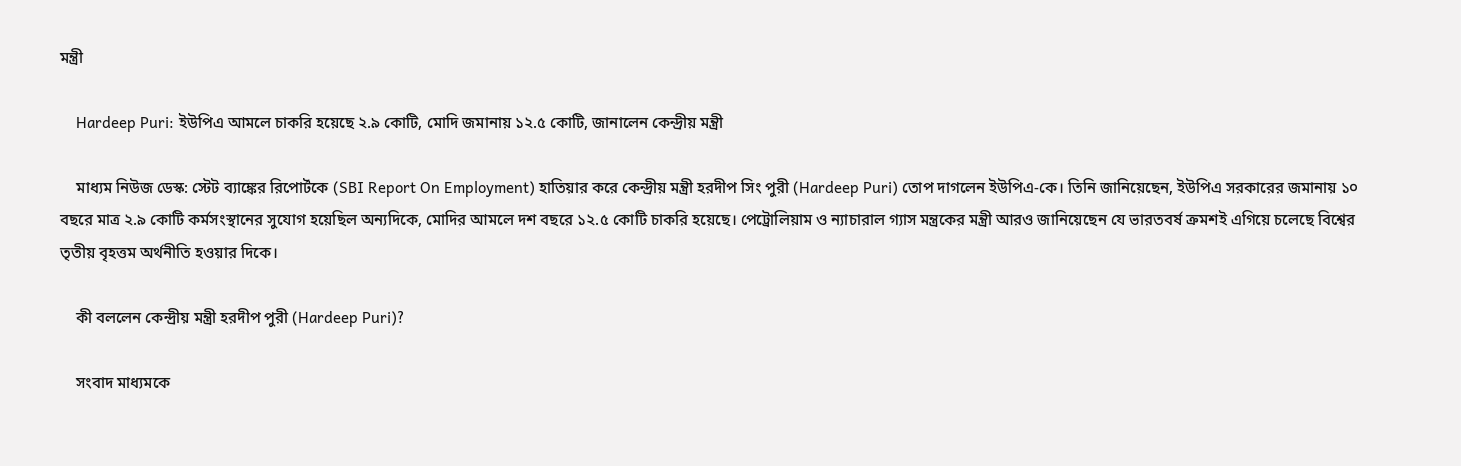মন্ত্রী

    Hardeep Puri: ইউপিএ আমলে চাকরি হয়েছে ২.৯ কোটি, মোদি জমানায় ১২.৫ কোটি, জানালেন কেন্দ্রীয় মন্ত্রী

    মাধ্যম নিউজ ডেস্ক: স্টেট ব্যাঙ্কের রিপোর্টকে (SBI Report On Employment) হাতিয়ার করে কেন্দ্রীয় মন্ত্রী হরদীপ সিং পুরী (Hardeep Puri) তোপ দাগলেন ইউপিএ-কে। তিনি জানিয়েছেন, ইউপিএ সরকারের জমানায় ১০ বছরে মাত্র ২.৯ কোটি কর্মসংস্থানের সুযোগ হয়েছিল অন্যদিকে, মোদির আমলে দশ বছরে ১২.৫ কোটি চাকরি হয়েছে। পেট্রোলিয়াম ও ন্যাচারাল গ্যাস মন্ত্রকের মন্ত্রী আরও জানিয়েছেন যে ভারতবর্ষ ক্রমশই এগিয়ে চলেছে বিশ্বের তৃতীয় বৃহত্তম অর্থনীতি হওয়ার দিকে।

    কী বললেন কেন্দ্রীয় মন্ত্রী হরদীপ পুরী (Hardeep Puri)?

    সংবাদ মাধ্যমকে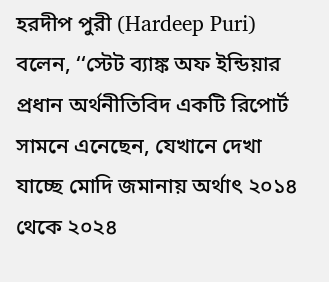হরদীপ পুরী (Hardeep Puri) বলেন, ‘‘স্টেট ব্যাঙ্ক অফ ইন্ডিয়ার প্রধান অর্থনীতিবিদ একটি রিপোর্ট সামনে এনেছেন, যেখানে দেখা যাচ্ছে মোদি জমানায় অর্থাৎ ২০১৪ থেকে ২০২৪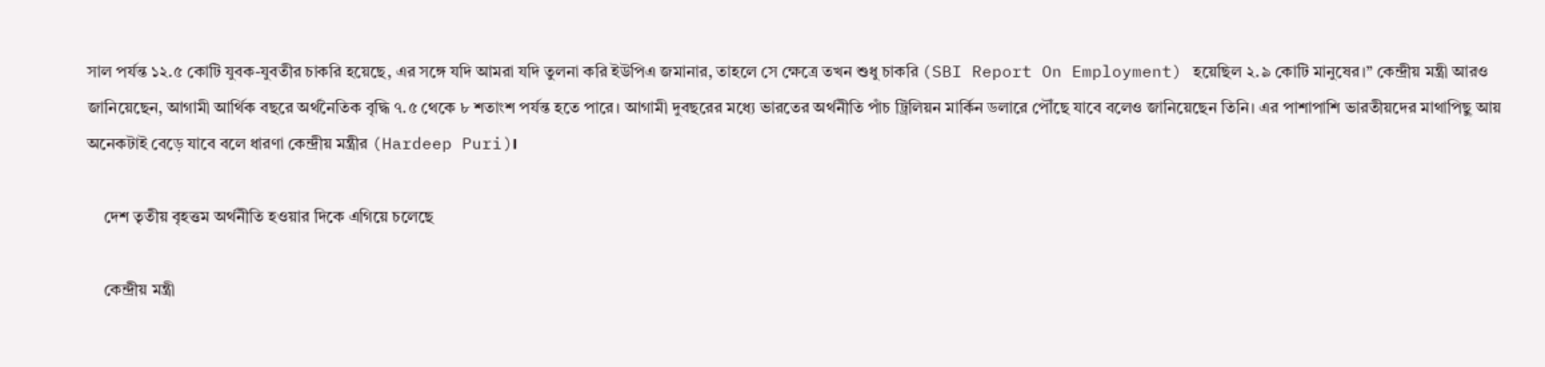সাল পর্যন্ত ১২.৫ কোটি যুবক-যুবতীর চাকরি হয়েছে, এর সঙ্গে যদি আমরা যদি তুলনা করি ইউপিএ জমানার, তাহলে সে ক্ষেত্রে তখন শুধু চাকরি (SBI Report On Employment) হয়েছিল ২.৯ কোটি মানুষের।’’ কেন্দ্রীয় মন্ত্রী আরও জানিয়েছেন, আগামী আর্থিক বছরে অর্থনৈতিক বৃদ্ধি ৭.৫ থেকে ৮ শতাংশ পর্যন্ত হতে পারে। আগামী দুবছরের মধ্যে ভারতের অর্থনীতি পাঁচ ট্রিলিয়ন মার্কিন ডলারে পৌঁছে যাবে বলেও জানিয়েছেন তিনি। এর পাশাপাশি ভারতীয়দের মাথাপিছু আয় অনেকটাই বেড়ে যাবে বলে ধারণা কেন্দ্রীয় মন্ত্রীর (Hardeep Puri)।

    দেশ তৃতীয় বৃহত্তম অর্থনীতি হওয়ার দিকে এগিয়ে চলেছে

    কেন্দ্রীয় মন্ত্রী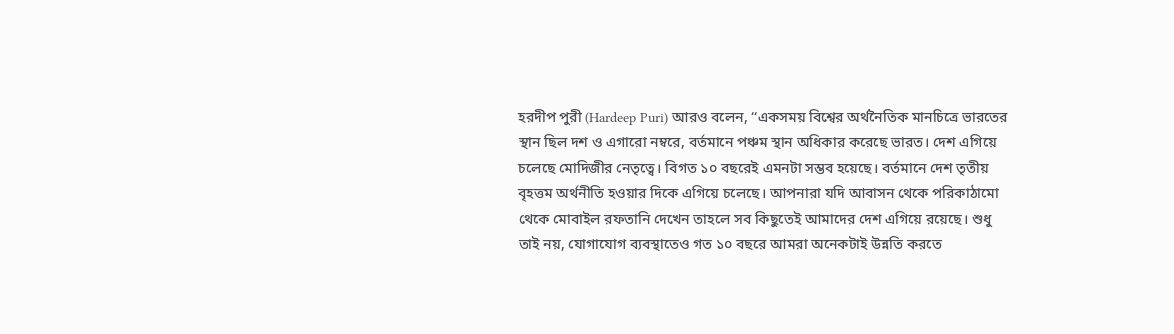হরদীপ পুরী (Hardeep Puri) আরও বলেন, ‘‘একসময় বিশ্বের অর্থনৈতিক মানচিত্রে ভারতের স্থান ছিল দশ ও এগারো নম্বরে, বর্তমানে পঞ্চম স্থান অধিকার করেছে ভারত। দেশ এগিয়ে চলেছে মোদিজীর নেতৃত্বে। বিগত ১০ বছরেই এমনটা সম্ভব হয়েছে। বর্তমানে দেশ তৃতীয় বৃহত্তম অর্থনীতি হওয়ার দিকে এগিয়ে চলেছে। আপনারা যদি আবাসন থেকে পরিকাঠামো থেকে মোবাইল রফতানি দেখেন তাহলে সব কিছুতেই আমাদের দেশ এগিয়ে রয়েছে। শুধু তাই নয়, যোগাযোগ ব্যবস্থাতেও গত ১০ বছরে আমরা অনেকটাই উন্নতি করতে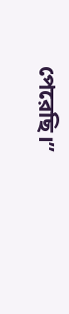পেরেছি।’’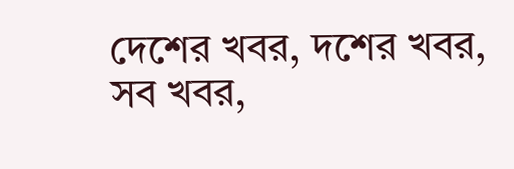দেশের খবর, দশের খবর, সব খবর,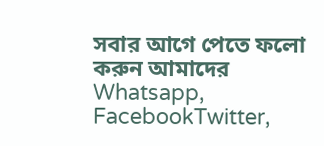সবার আগে পেতে ফলো করুন আমাদের  Whatsapp, FacebookTwitter,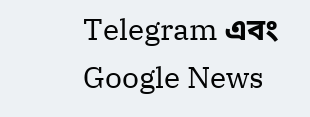Telegram এবং Google News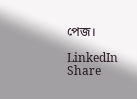পেজ।

LinkedIn
Share